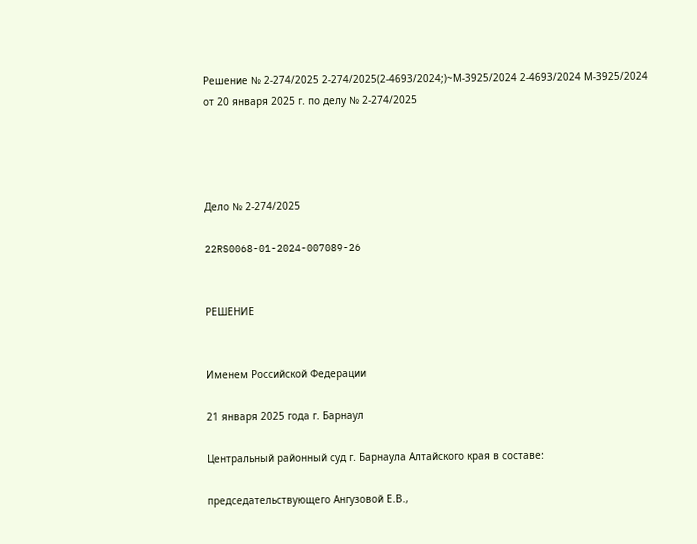Решение № 2-274/2025 2-274/2025(2-4693/2024;)~М-3925/2024 2-4693/2024 М-3925/2024 от 20 января 2025 г. по делу № 2-274/2025




Дело № 2-274/2025

22RS0068-01-2024-007089-26


РЕШЕНИЕ


Именем Российской Федерации

21 января 2025 года г. Барнаул

Центральный районный суд г. Барнаула Алтайского края в составе:

председательствующего Ангузовой Е.В.,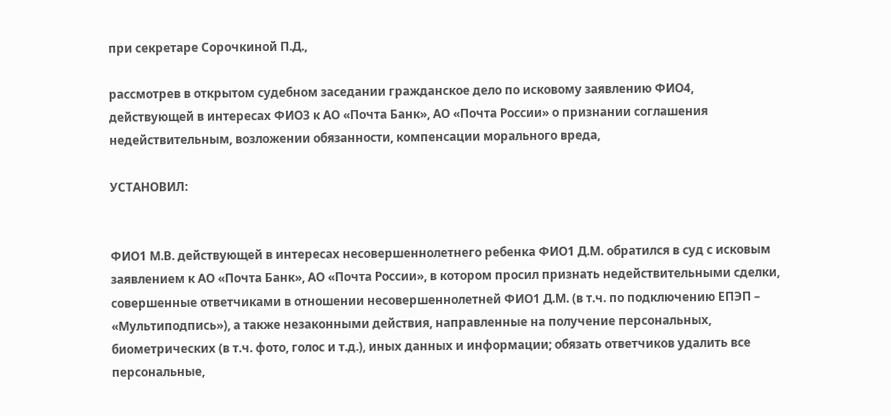при секретаре Сорочкиной П.Д.,

рассмотрев в открытом судебном заседании гражданское дело по исковому заявлению ФИО4, действующей в интересах ФИО3 к АО «Почта Банк», АО «Почта России» о признании соглашения недействительным, возложении обязанности, компенсации морального вреда,

УСТАНОВИЛ:


ФИО1 М.В. действующей в интересах несовершеннолетнего ребенка ФИО1 Д.М. обратился в суд с исковым заявлением к АО «Почта Банк», АО «Почта России», в котором просил признать недействительными сделки, совершенные ответчиками в отношении несовершеннолетней ФИО1 Д.М. (в т.ч. по подключению ЕПЭП – «Мультиподпись»), а также незаконными действия, направленные на получение персональных, биометрических (в т.ч. фото, голос и т.д.), иных данных и информации; обязать ответчиков удалить все персональные,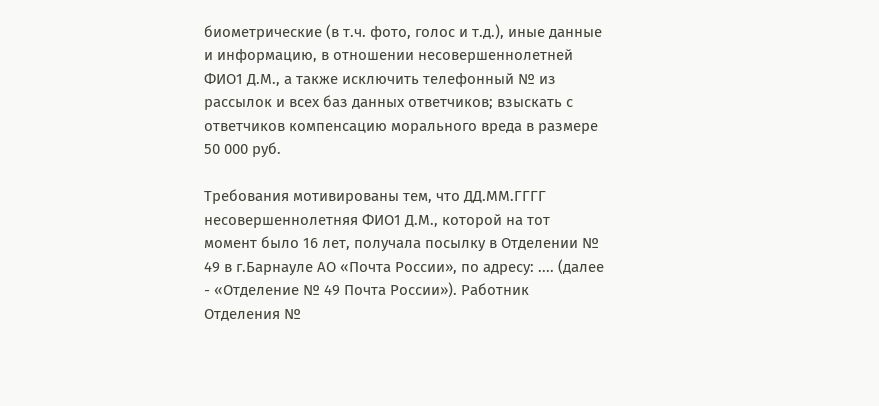биометрические (в т.ч. фото, голос и т.д.), иные данные и информацию, в отношении несовершеннолетней ФИО1 Д.М., а также исключить телефонный № из рассылок и всех баз данных ответчиков; взыскать с ответчиков компенсацию морального вреда в размере 50 000 руб.

Требования мотивированы тем, что ДД.ММ.ГГГГ несовершеннолетняя ФИО1 Д.М., которой на тот момент было 16 лет, получала посылку в Отделении № 49 в г.Барнауле АО «Почта России», по адресу: .... (далее - «Отделение № 49 Почта России»). Работник Отделения №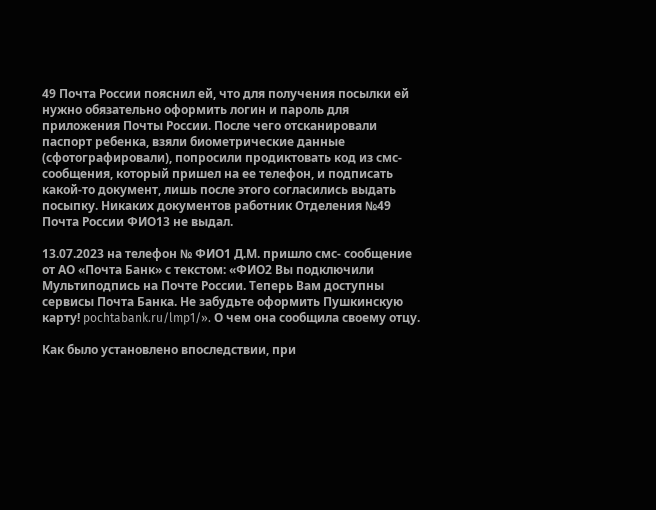49 Почта России пояснил ей, что для получения посылки ей нужно обязательно оформить логин и пароль для приложения Почты России. После чего отсканировали паспорт ребенка, взяли биометрические данные (сфотографировали), попросили продиктовать код из смс- сообщения, который пришел на ее телефон, и подписать какой-то документ, лишь после этого согласились выдать посыпку. Никаких документов работник Отделения №49 Почта России ФИО13 не выдал.

13.07.2023 на телефон № ФИО1 Д.М. пришло смс- сообщение от АО «Почта Банк» с текстом: «ФИО2 Вы подключили Мультиподпись на Почте России. Теперь Вам доступны сервисы Почта Банка. Не забудьте оформить Пушкинскую карту! pochtabank.ru/lmp1/». О чем она сообщила своему отцу.

Как было установлено впоследствии, при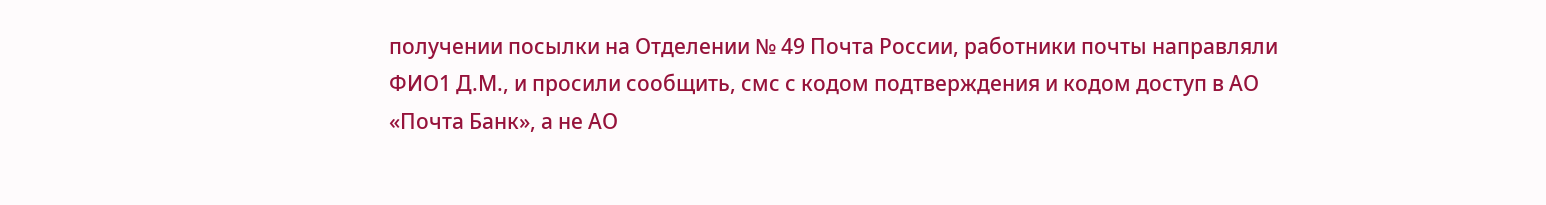получении посылки на Отделении № 49 Почта России, работники почты направляли ФИО1 Д.М., и просили сообщить, смс с кодом подтверждения и кодом доступ в АО «Почта Банк», а не АО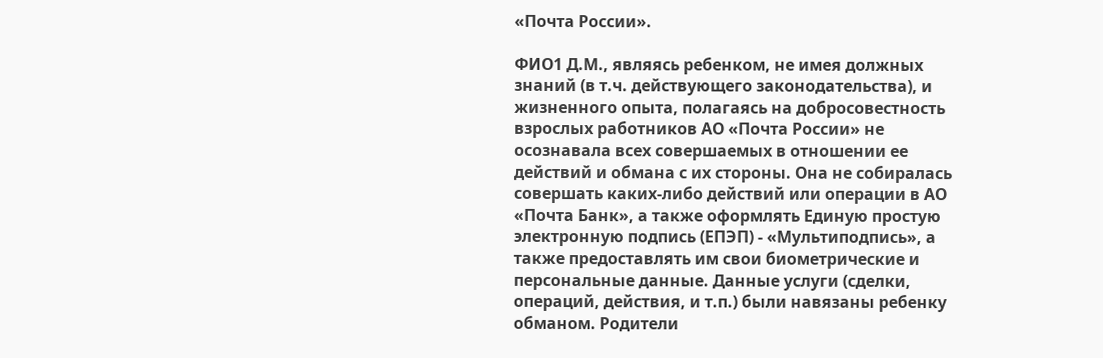«Почта России».

ФИО1 Д.М., являясь ребенком, не имея должных знаний (в т.ч. действующего законодательства), и жизненного опыта, полагаясь на добросовестность взрослых работников АО «Почта России» не осознавала всех совершаемых в отношении ее действий и обмана с их стороны. Она не собиралась совершать каких-либо действий или операции в АО «Почта Банк», а также оформлять Единую простую электронную подпись (ЕПЭП) - «Мультиподпись», а также предоставлять им свои биометрические и персональные данные. Данные услуги (сделки, операций, действия, и т.п.) были навязаны ребенку обманом. Родители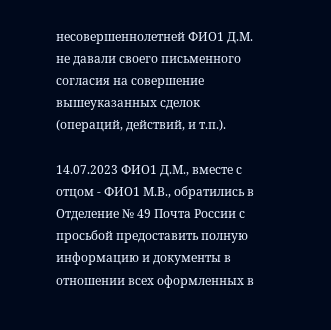несовершеннолетней ФИО1 Д.М. не давали своего письменного согласия на совершение вышеуказанных сделок (операций, действий, и т.п.).

14.07.2023 ФИО1 Д.М., вместе с отцом - ФИО1 М.В., обратились в Отделение № 49 Почта России с просьбой предоставить полную информацию и документы в отношении всех оформленных в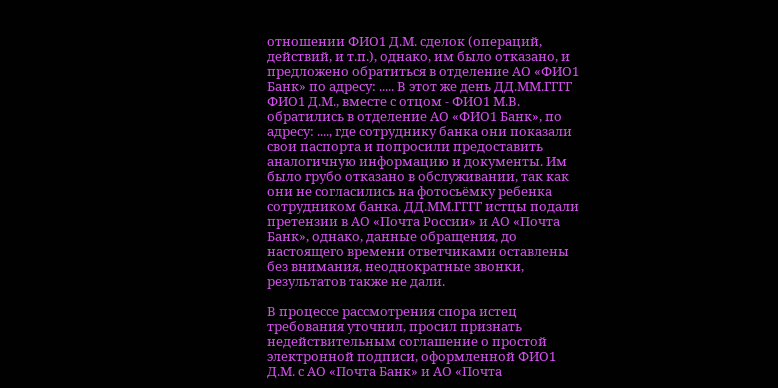отношении ФИО1 Д.М. сделок (операций, действий, и т.п.), однако, им было отказано, и предложено обратиться в отделение АО «ФИО1 Банк» по адресу: ..... В этот же день ДД.ММ.ГГГГ ФИО1 Д.М., вместе с отцом - ФИО1 М.В. обратились в отделение АО «ФИО1 Банк», по адресу: ...., где сотруднику банка они показали свои паспорта и попросили предоставить аналогичную информацию и документы. Им было грубо отказано в обслуживании, так как они не согласились на фотосьёмку ребенка сотрудником банка. ДД.ММ.ГГГГ истцы подали претензии в АО «Почта России» и АО «Почта Банк», однако, данные обращения, до настоящего времени ответчиками оставлены без внимания, неоднократные звонки, результатов также не дали.

В процессе рассмотрения спора истец требования уточнил, просил признать недействительным соглашение о простой электронной подписи, оформленной ФИО1 Д.М. с АО «Почта Банк» и АО «Почта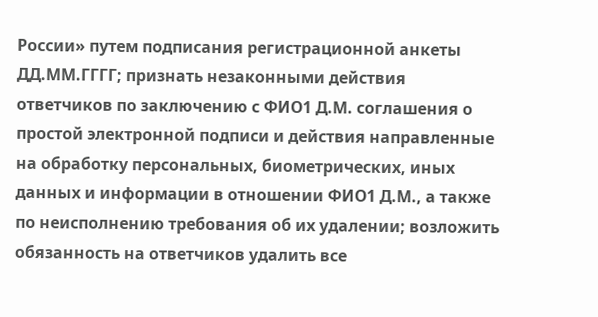России» путем подписания регистрационной анкеты ДД.ММ.ГГГГ; признать незаконными действия ответчиков по заключению с ФИО1 Д.М. соглашения о простой электронной подписи и действия направленные на обработку персональных, биометрических, иных данных и информации в отношении ФИО1 Д.М., а также по неисполнению требования об их удалении; возложить обязанность на ответчиков удалить все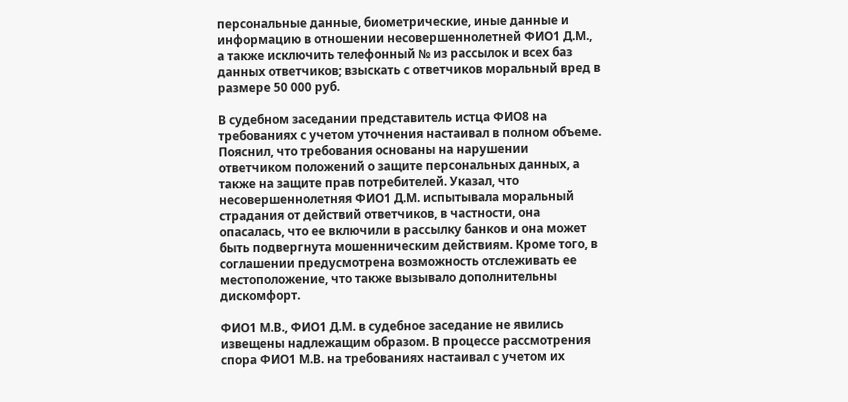персональные данные, биометрические, иные данные и информацию в отношении несовершеннолетней ФИО1 Д.М., а также исключить телефонный № из рассылок и всех баз данных ответчиков; взыскать с ответчиков моральный вред в размере 50 000 руб.

В судебном заседании представитель истца ФИО8 на требованиях с учетом уточнения настаивал в полном объеме. Пояснил, что требования основаны на нарушении ответчиком положений о защите персональных данных, а также на защите прав потребителей. Указал, что несовершеннолетняя ФИО1 Д.М. испытывала моральный страдания от действий ответчиков, в частности, она опасалась, что ее включили в рассылку банков и она может быть подвергнута мошенническим действиям. Кроме того, в соглашении предусмотрена возможность отслеживать ее местоположение, что также вызывало дополнительны дискомфорт.

ФИО1 М.В., ФИО1 Д.М. в судебное заседание не явились извещены надлежащим образом. В процессе рассмотрения спора ФИО1 М.В. на требованиях настаивал с учетом их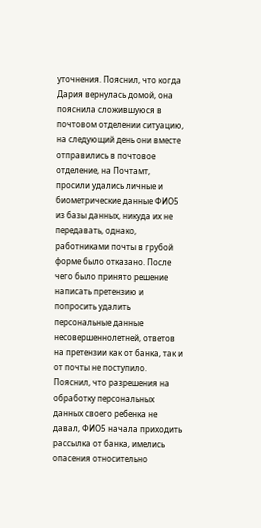уточнения. Пояснил, что когда Дария вернулась домой, она пояснила сложившуюся в почтовом отделении ситуацию, на следующий день они вместе отправились в почтовое отделение, на Почтамт, просили удались личные и биометрические данные ФИО5 из базы данных, никуда их не передавать, однако, работниками почты в грубой форме было отказано. После чего было принято решение написать претензию и попросить удалить персональные данные несовершеннолетней, ответов на претензии как от банка, так и от почты не поступило. Пояснил, что разрешения на обработку персональных данных своего ребенка не давал, ФИО5 начала приходить рассылка от банка, имелись опасения относительно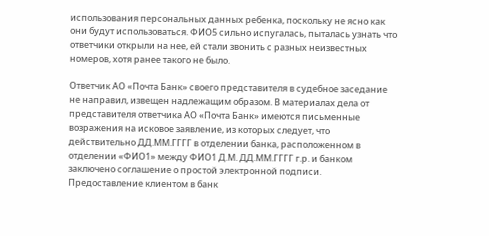использования персональных данных ребенка, поскольку не ясно как они будут использоваться. ФИО5 сильно испугалась, пыталась узнать что ответчики открыли на нее, ей стали звонить с разных неизвестных номеров, хотя ранее такого не было.

Ответчик АО «Почта Банк» своего представителя в судебное заседание не направил, извещен надлежащим образом. В материалах дела от представителя ответчика АО «Почта Банк» имеются письменные возражения на исковое заявление, из которых следует, что действительно ДД.ММ.ГГГГ в отделении банка, расположенном в отделении «ФИО1» между ФИО1 Д.М. ДД.ММ.ГГГГ г.р. и банком заключено соглашение о простой электронной подписи. Предоставление клиентом в банк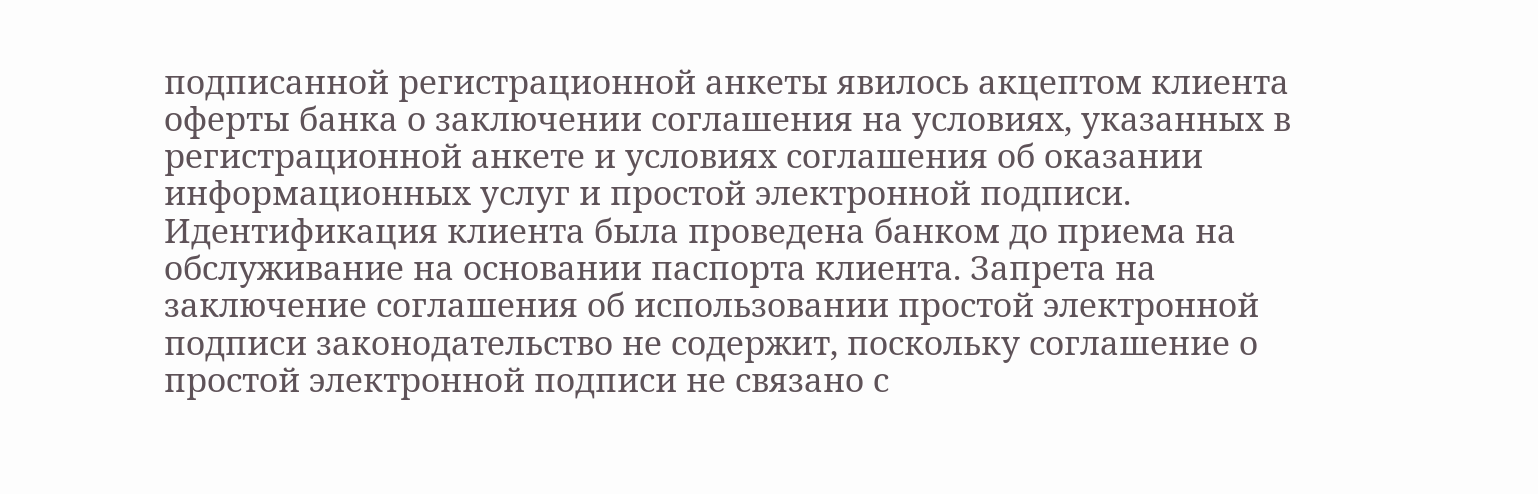подписанной регистрационной анкеты явилось акцептом клиента оферты банка о заключении соглашения на условиях, указанных в регистрационной анкете и условиях соглашения об оказании информационных услуг и простой электронной подписи. Идентификация клиента была проведена банком до приема на обслуживание на основании паспорта клиента. Запрета на заключение соглашения об использовании простой электронной подписи законодательство не содержит, поскольку соглашение о простой электронной подписи не связано с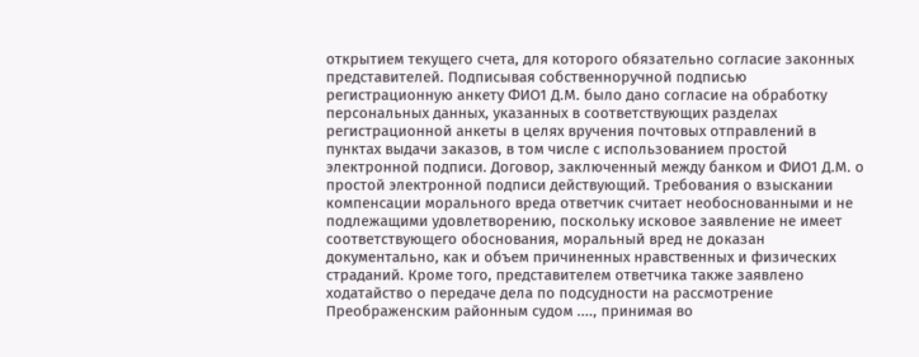открытием текущего счета, для которого обязательно согласие законных представителей. Подписывая собственноручной подписью регистрационную анкету ФИО1 Д.М. было дано согласие на обработку персональных данных, указанных в соответствующих разделах регистрационной анкеты в целях вручения почтовых отправлений в пунктах выдачи заказов, в том числе с использованием простой электронной подписи. Договор, заключенный между банком и ФИО1 Д.М. о простой электронной подписи действующий. Требования о взыскании компенсации морального вреда ответчик считает необоснованными и не подлежащими удовлетворению, поскольку исковое заявление не имеет соответствующего обоснования, моральный вред не доказан документально, как и объем причиненных нравственных и физических страданий. Кроме того, представителем ответчика также заявлено ходатайство о передаче дела по подсудности на рассмотрение Преображенским районным судом ...., принимая во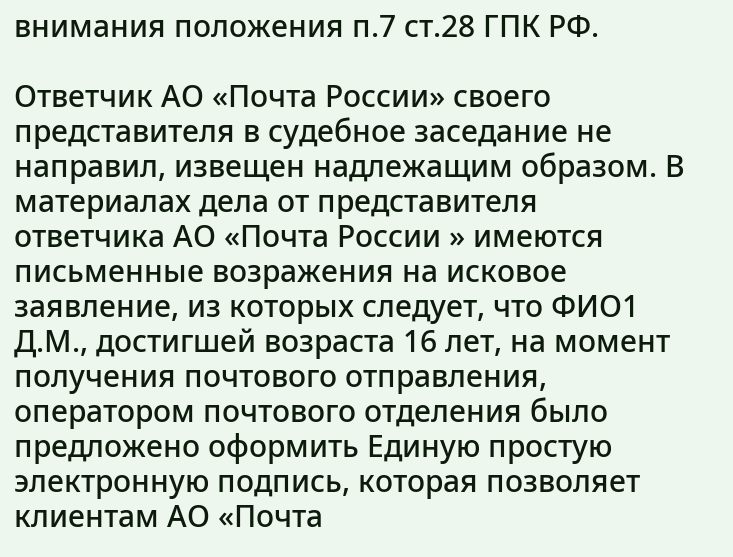внимания положения п.7 ст.28 ГПК РФ.

Ответчик АО «Почта России» своего представителя в судебное заседание не направил, извещен надлежащим образом. В материалах дела от представителя ответчика АО «Почта России » имеются письменные возражения на исковое заявление, из которых следует, что ФИО1 Д.М., достигшей возраста 16 лет, на момент получения почтового отправления, оператором почтового отделения было предложено оформить Единую простую электронную подпись, которая позволяет клиентам АО «Почта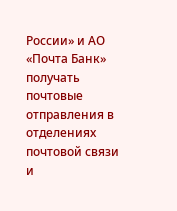России» и АО «Почта Банк» получать почтовые отправления в отделениях почтовой связи и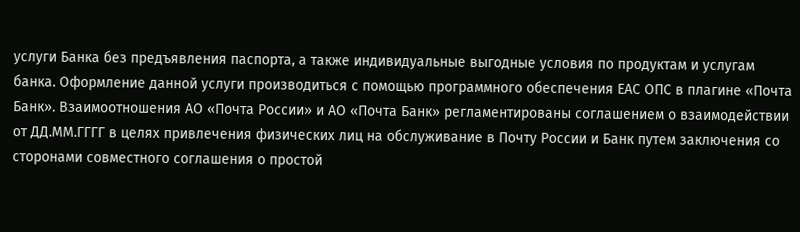услуги Банка без предъявления паспорта, а также индивидуальные выгодные условия по продуктам и услугам банка. Оформление данной услуги производиться с помощью программного обеспечения ЕАС ОПС в плагине «Почта Банк». Взаимоотношения АО «Почта России» и АО «Почта Банк» регламентированы соглашением о взаимодействии от ДД.ММ.ГГГГ в целях привлечения физических лиц на обслуживание в Почту России и Банк путем заключения со сторонами совместного соглашения о простой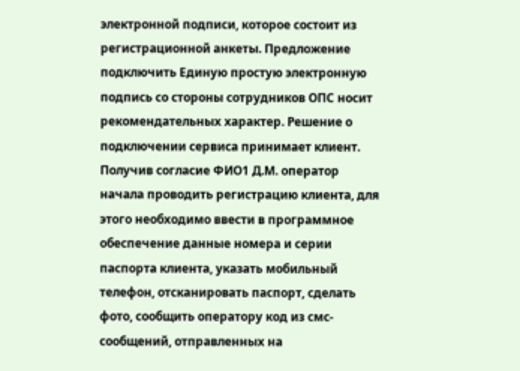электронной подписи, которое состоит из регистрационной анкеты. Предложение подключить Единую простую электронную подпись со стороны сотрудников ОПС носит рекомендательных характер. Решение о подключении сервиса принимает клиент. Получив согласие ФИО1 Д.М. оператор начала проводить регистрацию клиента, для этого необходимо ввести в программное обеспечение данные номера и серии паспорта клиента, указать мобильный телефон, отсканировать паспорт, сделать фото, сообщить оператору код из смс-сообщений, отправленных на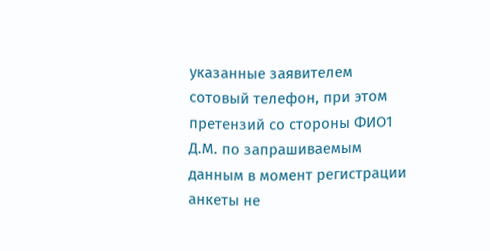указанные заявителем сотовый телефон, при этом претензий со стороны ФИО1 Д.М. по запрашиваемым данным в момент регистрации анкеты не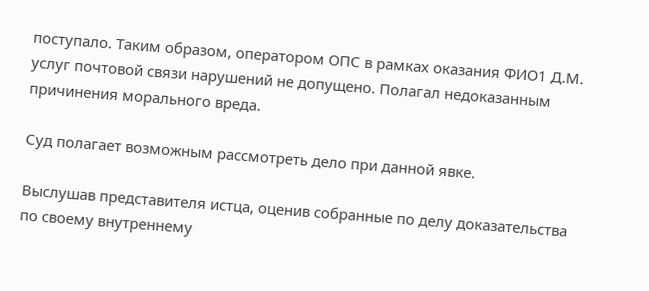поступало. Таким образом, оператором ОПС в рамках оказания ФИО1 Д.М. услуг почтовой связи нарушений не допущено. Полагал недоказанным причинения морального вреда.

Суд полагает возможным рассмотреть дело при данной явке.

Выслушав представителя истца, оценив собранные по делу доказательства по своему внутреннему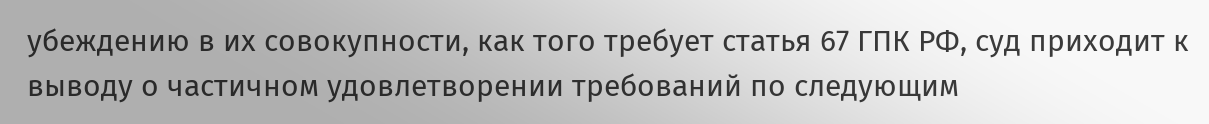убеждению в их совокупности, как того требует статья 67 ГПК РФ, суд приходит к выводу о частичном удовлетворении требований по следующим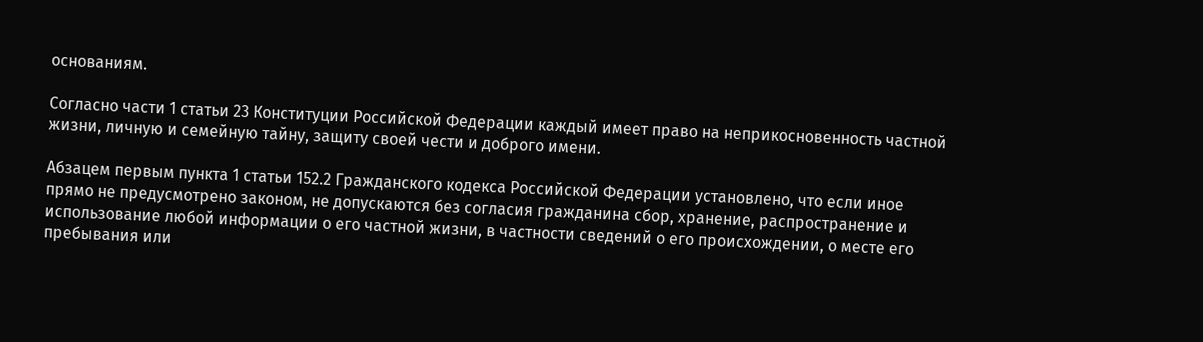основаниям.

Согласно части 1 статьи 23 Конституции Российской Федерации каждый имеет право на неприкосновенность частной жизни, личную и семейную тайну, защиту своей чести и доброго имени.

Абзацем первым пункта 1 статьи 152.2 Гражданского кодекса Российской Федерации установлено, что если иное прямо не предусмотрено законом, не допускаются без согласия гражданина сбор, хранение, распространение и использование любой информации о его частной жизни, в частности сведений о его происхождении, о месте его пребывания или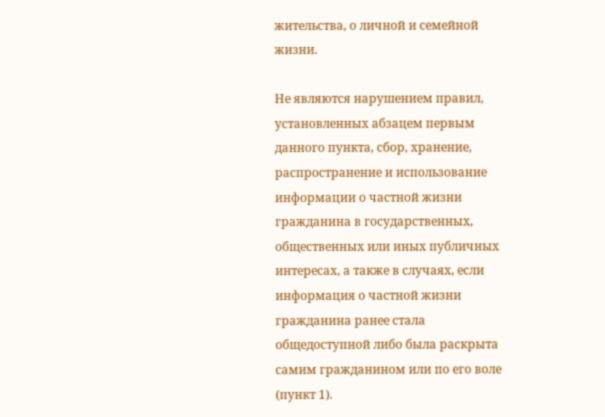жительства, о личной и семейной жизни.

Не являются нарушением правил, установленных абзацем первым данного пункта, сбор, хранение, распространение и использование информации о частной жизни гражданина в государственных, общественных или иных публичных интересах, а также в случаях, если информация о частной жизни гражданина ранее стала общедоступной либо была раскрыта самим гражданином или по его воле (пункт 1).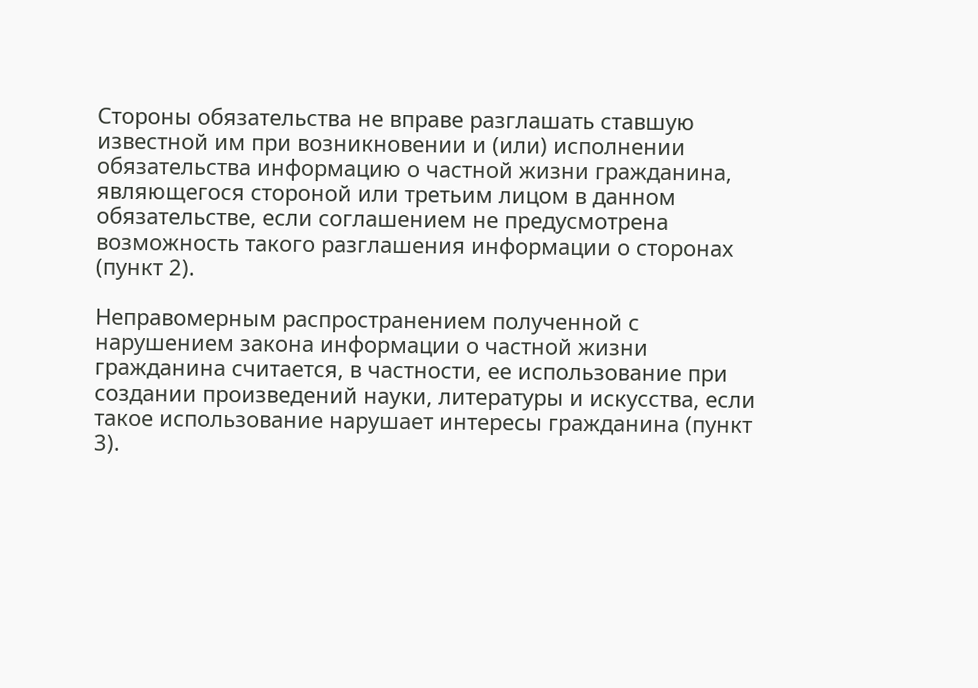Стороны обязательства не вправе разглашать ставшую известной им при возникновении и (или) исполнении обязательства информацию о частной жизни гражданина, являющегося стороной или третьим лицом в данном обязательстве, если соглашением не предусмотрена возможность такого разглашения информации о сторонах (пункт 2).

Неправомерным распространением полученной с нарушением закона информации о частной жизни гражданина считается, в частности, ее использование при создании произведений науки, литературы и искусства, если такое использование нарушает интересы гражданина (пункт 3).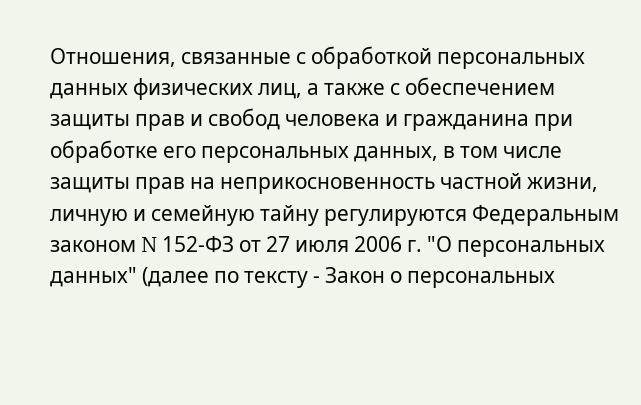Отношения, связанные с обработкой персональных данных физических лиц, а также с обеспечением защиты прав и свобод человека и гражданина при обработке его персональных данных, в том числе защиты прав на неприкосновенность частной жизни, личную и семейную тайну регулируются Федеральным законом N 152-ФЗ от 27 июля 2006 г. "О персональных данных" (далее по тексту - Закон о персональных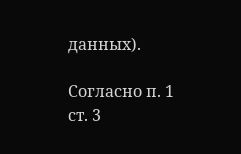данных).

Согласно п. 1 ст. 3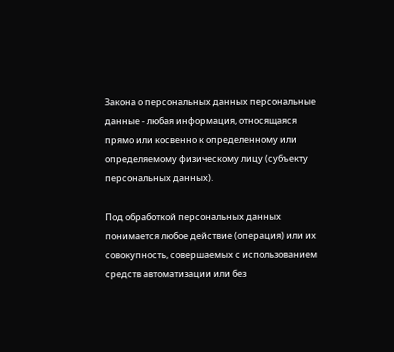Закона о персональных данных персональные данные - любая информация, относящаяся прямо или косвенно к определенному или определяемому физическому лицу (субъекту персональных данных).

Под обработкой персональных данных понимается любое действие (операция) или их совокупность, совершаемых с использованием средств автоматизации или без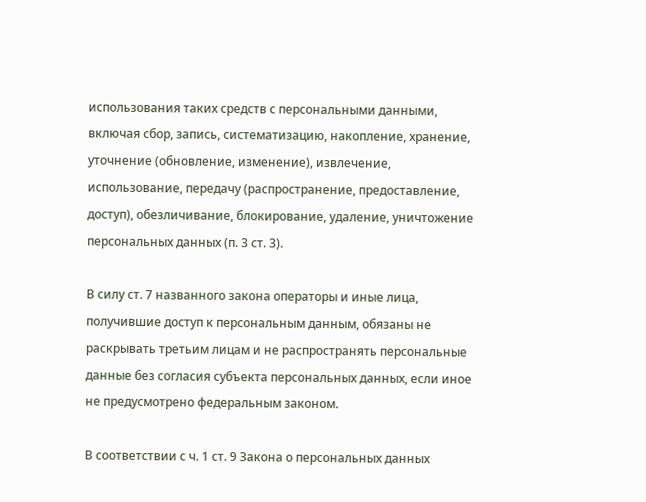использования таких средств с персональными данными, включая сбор, запись, систематизацию, накопление, хранение, уточнение (обновление, изменение), извлечение, использование, передачу (распространение, предоставление, доступ), обезличивание, блокирование, удаление, уничтожение персональных данных (п. 3 ст. 3).

В силу ст. 7 названного закона операторы и иные лица, получившие доступ к персональным данным, обязаны не раскрывать третьим лицам и не распространять персональные данные без согласия субъекта персональных данных, если иное не предусмотрено федеральным законом.

В соответствии с ч. 1 ст. 9 Закона о персональных данных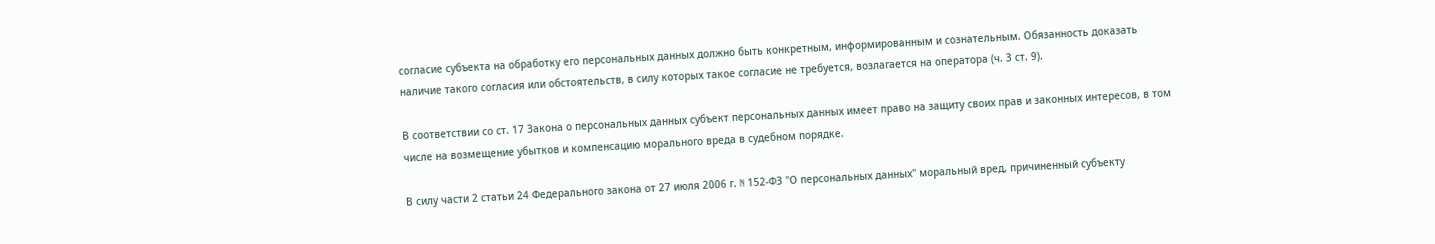согласие субъекта на обработку его персональных данных должно быть конкретным, информированным и сознательным. Обязанность доказать наличие такого согласия или обстоятельств, в силу которых такое согласие не требуется, возлагается на оператора (ч. 3 ст. 9).

В соответствии со ст. 17 Закона о персональных данных субъект персональных данных имеет право на защиту своих прав и законных интересов, в том числе на возмещение убытков и компенсацию морального вреда в судебном порядке.

В силу части 2 статьи 24 Федерального закона от 27 июля 2006 г. N 152-ФЗ "О персональных данных" моральный вред, причиненный субъекту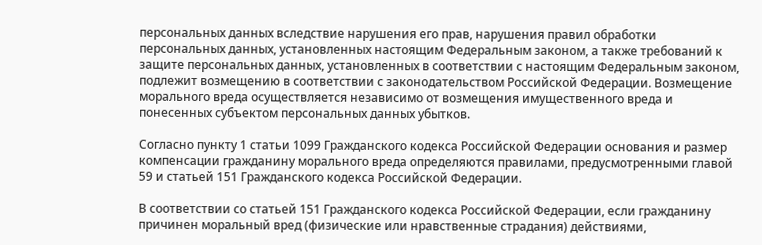персональных данных вследствие нарушения его прав, нарушения правил обработки персональных данных, установленных настоящим Федеральным законом, а также требований к защите персональных данных, установленных в соответствии с настоящим Федеральным законом, подлежит возмещению в соответствии с законодательством Российской Федерации. Возмещение морального вреда осуществляется независимо от возмещения имущественного вреда и понесенных субъектом персональных данных убытков.

Согласно пункту 1 статьи 1099 Гражданского кодекса Российской Федерации основания и размер компенсации гражданину морального вреда определяются правилами, предусмотренными главой 59 и статьей 151 Гражданского кодекса Российской Федерации.

В соответствии со статьей 151 Гражданского кодекса Российской Федерации, если гражданину причинен моральный вред (физические или нравственные страдания) действиями,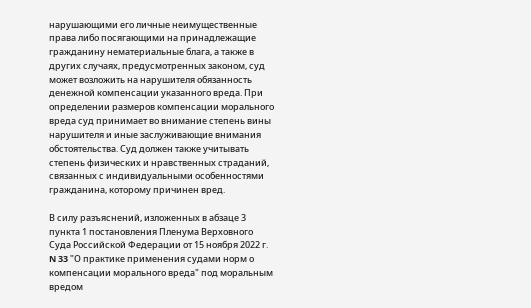нарушающими его личные неимущественные права либо посягающими на принадлежащие гражданину нематериальные блага, а также в других случаях, предусмотренных законом, суд может возложить на нарушителя обязанность денежной компенсации указанного вреда. При определении размеров компенсации морального вреда суд принимает во внимание степень вины нарушителя и иные заслуживающие внимания обстоятельства. Суд должен также учитывать степень физических и нравственных страданий, связанных с индивидуальными особенностями гражданина, которому причинен вред.

В силу разъяснений, изложенных в абзаце 3 пункта 1 постановления Пленума Верховного Суда Российской Федерации от 15 ноября 2022 г. N 33 "О практике применения судами норм о компенсации морального вреда" под моральным вредом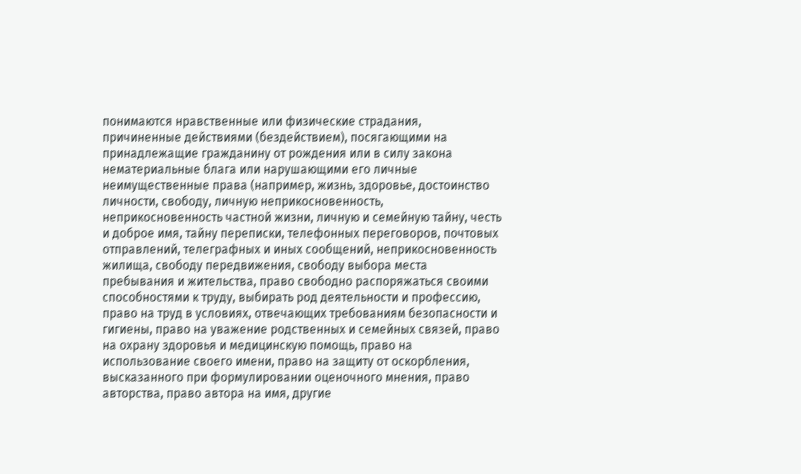понимаются нравственные или физические страдания, причиненные действиями (бездействием), посягающими на принадлежащие гражданину от рождения или в силу закона нематериальные блага или нарушающими его личные неимущественные права (например, жизнь, здоровье, достоинство личности, свободу, личную неприкосновенность, неприкосновенность частной жизни, личную и семейную тайну, честь и доброе имя, тайну переписки, телефонных переговоров, почтовых отправлений, телеграфных и иных сообщений, неприкосновенность жилища, свободу передвижения, свободу выбора места пребывания и жительства, право свободно распоряжаться своими способностями к труду, выбирать род деятельности и профессию, право на труд в условиях, отвечающих требованиям безопасности и гигиены, право на уважение родственных и семейных связей, право на охрану здоровья и медицинскую помощь, право на использование своего имени, право на защиту от оскорбления, высказанного при формулировании оценочного мнения, право авторства, право автора на имя, другие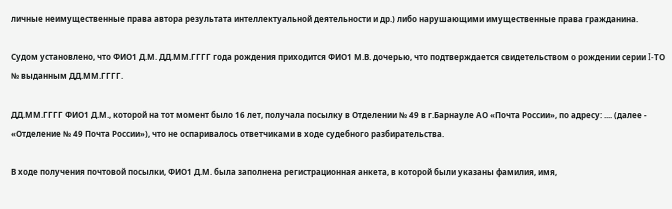личные неимущественные права автора результата интеллектуальной деятельности и др.) либо нарушающими имущественные права гражданина.

Судом установлено, что ФИО1 Д.М. ДД.ММ.ГГГГ года рождения приходится ФИО1 М.В. дочерью, что подтверждается свидетельством о рождении серии I-ТО № выданным ДД.ММ.ГГГГ.

ДД.ММ.ГГГГ ФИО1 Д.М., которой на тот момент было 16 лет, получала посылку в Отделении № 49 в г.Барнауле АО «Почта России», по адресу: .... (далее - «Отделение № 49 Почта России»), что не оспаривалось ответчиками в ходе судебного разбирательства.

В ходе получения почтовой посылки, ФИО1 Д.М. была заполнена регистрационная анкета, в которой были указаны фамилия, имя,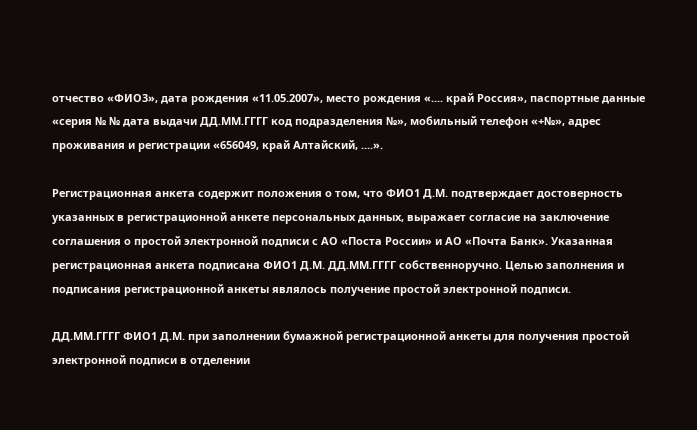отчество «ФИО3», дата рождения «11.05.2007», место рождения «.... край Россия», паспортные данные «серия № № дата выдачи ДД.ММ.ГГГГ код подразделения №», мобильный телефон «+№», адрес проживания и регистрации «656049, край Алтайский, ....».

Регистрационная анкета содержит положения о том, что ФИО1 Д.М. подтверждает достоверность указанных в регистрационной анкете персональных данных, выражает согласие на заключение соглашения о простой электронной подписи с АО «Поста России» и АО «Почта Банк». Указанная регистрационная анкета подписана ФИО1 Д.М. ДД.ММ.ГГГГ собственноручно. Целью заполнения и подписания регистрационной анкеты являлось получение простой электронной подписи.

ДД.ММ.ГГГГ ФИО1 Д.М. при заполнении бумажной регистрационной анкеты для получения простой электронной подписи в отделении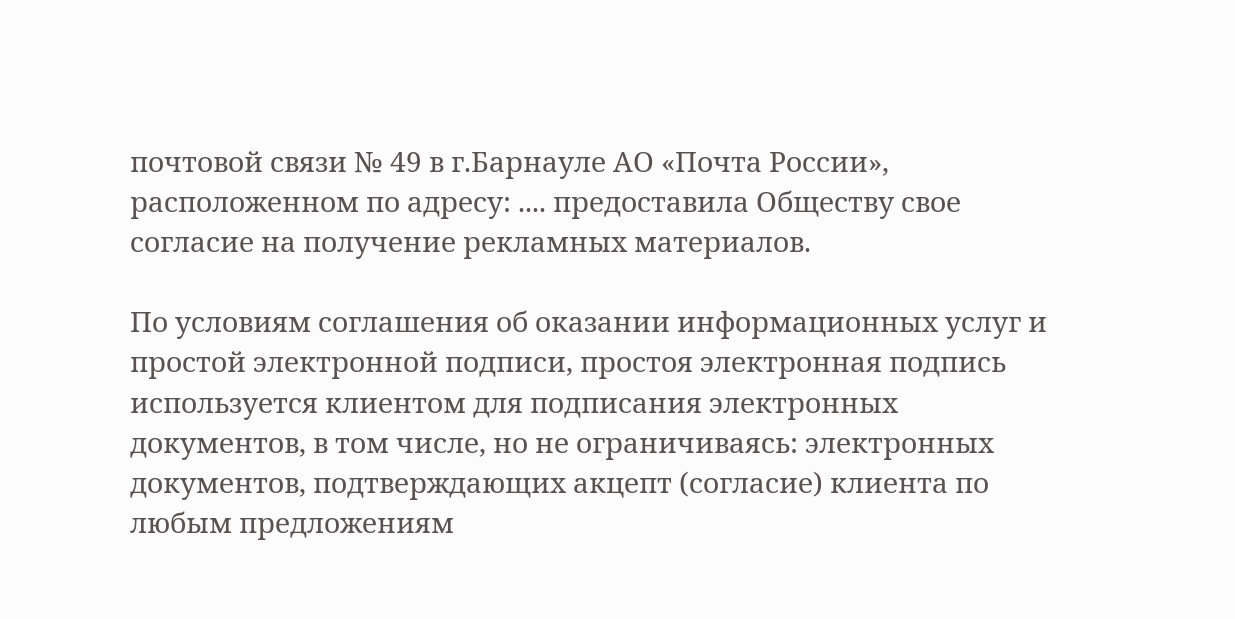почтовой связи № 49 в г.Барнауле АО «Почта России», расположенном по адресу: .... предоставила Обществу свое согласие на получение рекламных материалов.

По условиям соглашения об оказании информационных услуг и простой электронной подписи, простоя электронная подпись используется клиентом для подписания электронных документов, в том числе, но не ограничиваясь: электронных документов, подтверждающих акцепт (согласие) клиента по любым предложениям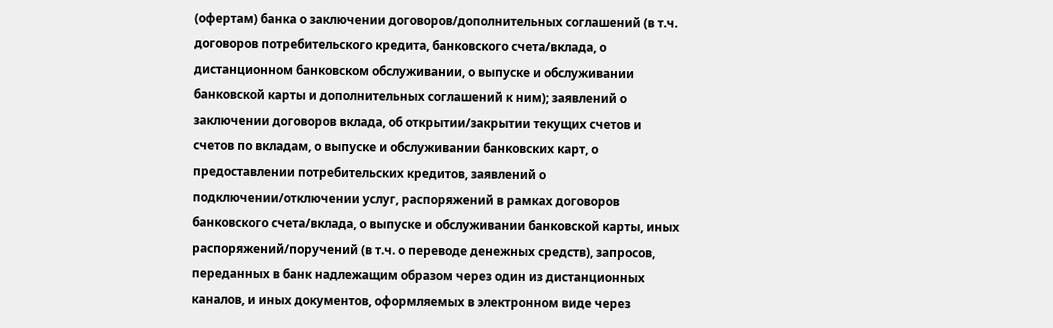(офертам) банка о заключении договоров/дополнительных соглашений (в т.ч. договоров потребительского кредита, банковского счета/вклада, о дистанционном банковском обслуживании, о выпуске и обслуживании банковской карты и дополнительных соглашений к ним); заявлений о заключении договоров вклада, об открытии/закрытии текущих счетов и счетов по вкладам, о выпуске и обслуживании банковских карт, о предоставлении потребительских кредитов, заявлений о подключении/отключении услуг, распоряжений в рамках договоров банковского счета/вклада, о выпуске и обслуживании банковской карты, иных распоряжений/поручений (в т.ч. о переводе денежных средств), запросов, переданных в банк надлежащим образом через один из дистанционных каналов, и иных документов, оформляемых в электронном виде через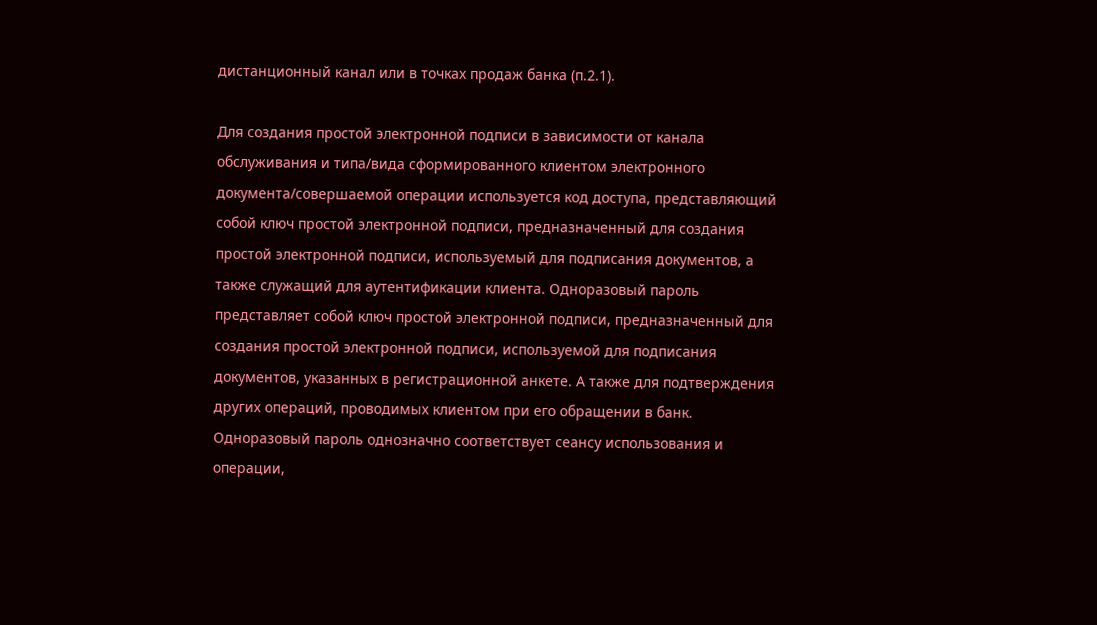дистанционный канал или в точках продаж банка (п.2.1).

Для создания простой электронной подписи в зависимости от канала обслуживания и типа/вида сформированного клиентом электронного документа/совершаемой операции используется код доступа, представляющий собой ключ простой электронной подписи, предназначенный для создания простой электронной подписи, используемый для подписания документов, а также служащий для аутентификации клиента. Одноразовый пароль представляет собой ключ простой электронной подписи, предназначенный для создания простой электронной подписи, используемой для подписания документов, указанных в регистрационной анкете. А также для подтверждения других операций, проводимых клиентом при его обращении в банк. Одноразовый пароль однозначно соответствует сеансу использования и операции,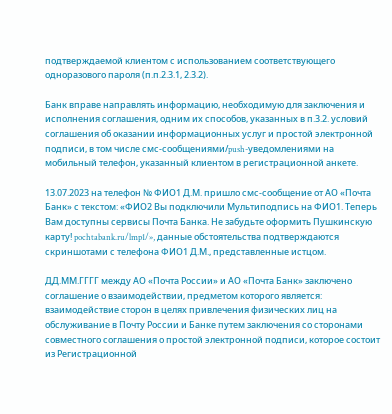подтверждаемой клиентом с использованием соответствующего одноразового пароля (п.п.2.3.1, 2.3.2).

Банк вправе направлять информацию, необходимую для заключения и исполнения соглашения, одним их способов, указанных в п.3.2. условий соглашения об оказании информационных услуг и простой электронной подписи, в том числе смс-сообщениями/push-уведомлениями на мобильный телефон, указанный клиентом в регистрационной анкете.

13.07.2023 на телефон № ФИО1 Д.М. пришло смс-сообщение от АО «Почта Банк» с текстом: «ФИО2 Вы подключили Мультиподпись на ФИО1. Теперь Вам доступны сервисы Почта Банка. Не забудьте оформить Пушкинскую карту! pochtabank.ru/lmp1/», данные обстоятельства подтверждаются скриншотами с телефона ФИО1 Д.М., представленные истцом.

ДД.ММ.ГГГГ между АО «Почта России» и АО «Почта Банк» заключено соглашение о взаимодействии, предметом которого является: взаимодействие сторон в целях привлечения физических лиц на обслуживание в Почту России и Банке путем заключения со сторонами совместного соглашения о простой электронной подписи, которое состоит из Регистрационной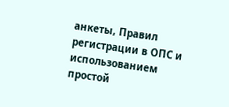анкеты, Правил регистрации в ОПС и использованием простой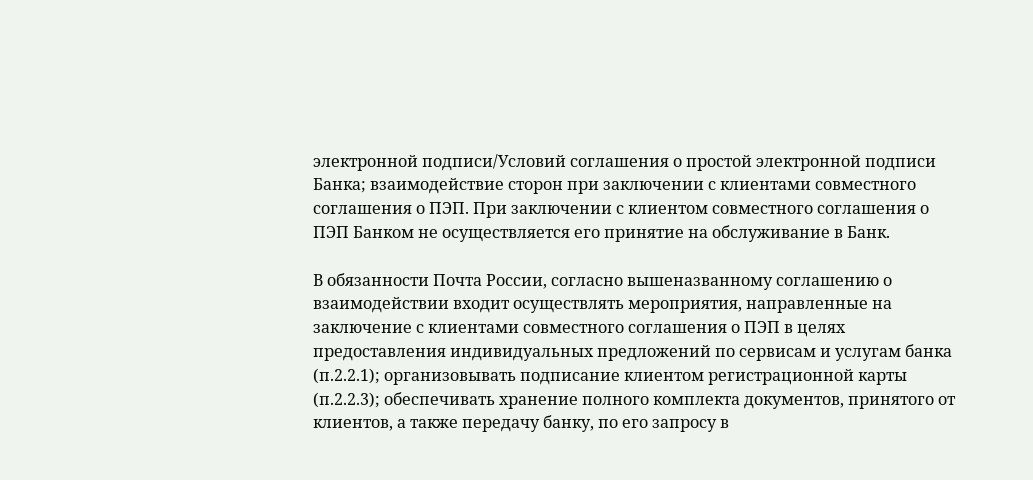электронной подписи/Условий соглашения о простой электронной подписи Банка; взаимодействие сторон при заключении с клиентами совместного соглашения о ПЭП. При заключении с клиентом совместного соглашения о ПЭП Банком не осуществляется его принятие на обслуживание в Банк.

В обязанности Почта России, согласно вышеназванному соглашению о взаимодействии входит осуществлять мероприятия, направленные на заключение с клиентами совместного соглашения о ПЭП в целях предоставления индивидуальных предложений по сервисам и услугам банка (п.2.2.1); организовывать подписание клиентом регистрационной карты (п.2.2.3); обеспечивать хранение полного комплекта документов, принятого от клиентов, а также передачу банку, по его запросу в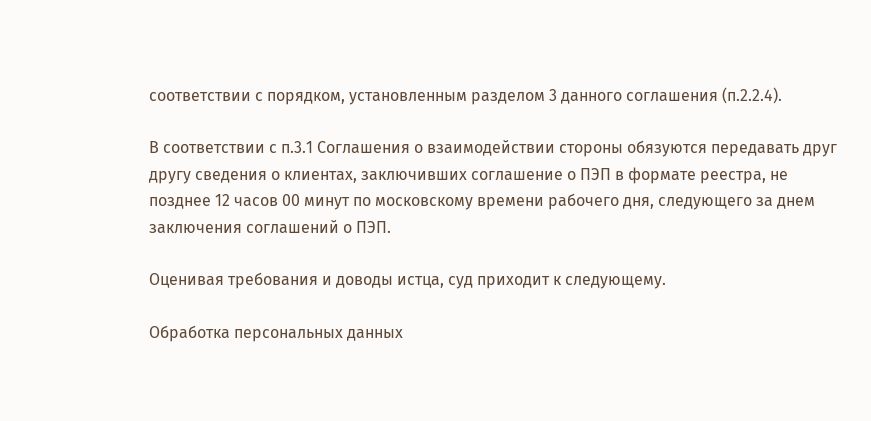соответствии с порядком, установленным разделом 3 данного соглашения (п.2.2.4).

В соответствии с п.3.1 Соглашения о взаимодействии стороны обязуются передавать друг другу сведения о клиентах, заключивших соглашение о ПЭП в формате реестра, не позднее 12 часов 00 минут по московскому времени рабочего дня, следующего за днем заключения соглашений о ПЭП.

Оценивая требования и доводы истца, суд приходит к следующему.

Обработка персональных данных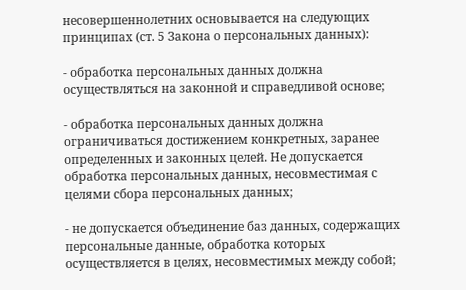несовершеннолетних основывается на следующих принципах (ст. 5 Закона о персональных данных):

- обработка персональных данных должна осуществляться на законной и справедливой основе;

- обработка персональных данных должна ограничиваться достижением конкретных, заранее определенных и законных целей. Не допускается обработка персональных данных, несовместимая с целями сбора персональных данных;

- не допускается объединение баз данных, содержащих персональные данные, обработка которых осуществляется в целях, несовместимых между собой;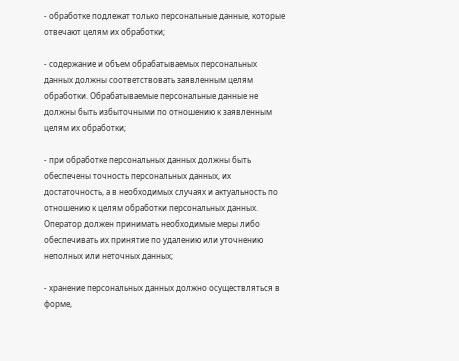- обработке подлежат только персональные данные, которые отвечают целям их обработки;

- содержание и объем обрабатываемых персональных данных должны соответствовать заявленным целям обработки. Обрабатываемые персональные данные не должны быть избыточными по отношению к заявленным целям их обработки;

- при обработке персональных данных должны быть обеспечены точность персональных данных, их достаточность, а в необходимых случаях и актуальность по отношению к целям обработки персональных данных. Оператор должен принимать необходимые меры либо обеспечивать их принятие по удалению или уточнению неполных или неточных данных;

- хранение персональных данных должно осуществляться в форме,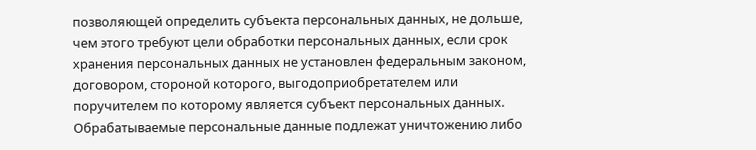позволяющей определить субъекта персональных данных, не дольше, чем этого требуют цели обработки персональных данных, если срок хранения персональных данных не установлен федеральным законом, договором, стороной которого, выгодоприобретателем или поручителем по которому является субъект персональных данных. Обрабатываемые персональные данные подлежат уничтожению либо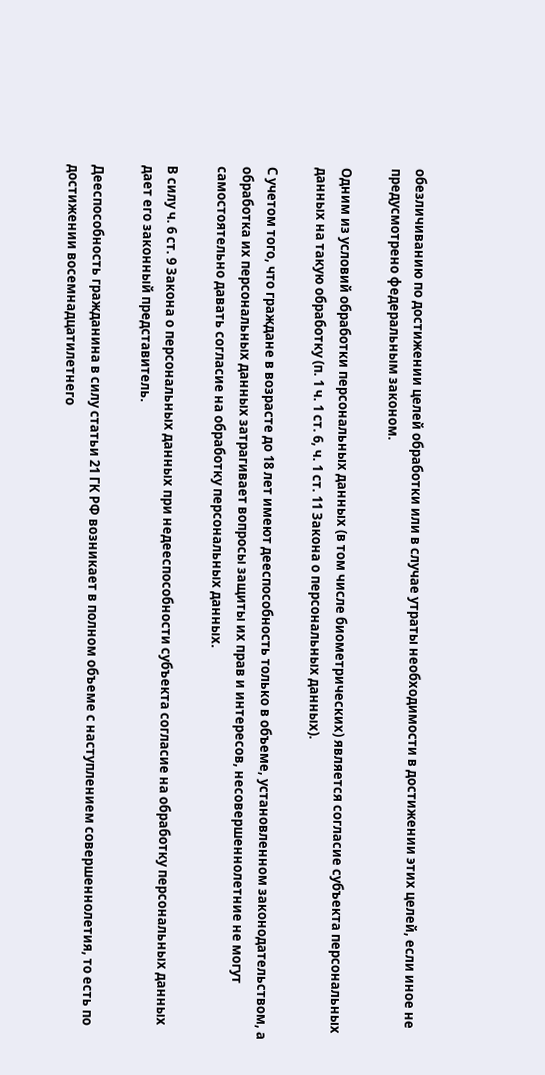обезличиванию по достижении целей обработки или в случае утраты необходимости в достижении этих целей, если иное не предусмотрено федеральным законом.

Одним из условий обработки персональных данных (в том числе биометрических) является согласие субъекта персональных данных на такую обработку (п. 1 ч. 1 ст. 6, ч. 1 ст. 11 Закона о персональных данных).

С учетом того, что граждане в возрасте до 18 лет имеют дееспособность только в объеме, установленном законодательством, а обработка их персональных данных затрагивает вопросы защиты их прав и интересов, несовершеннолетние не могут самостоятельно давать согласие на обработку персональных данных.

В силу ч. 6 ст. 9 Закона о персональных данных при недееспособности субъекта согласие на обработку персональных данных дает его законный представитель.

Дееспособность гражданина в силу статьи 21 ГК РФ возникает в полном объеме с наступлением совершеннолетия, то есть по достижении восемнадцатилетнего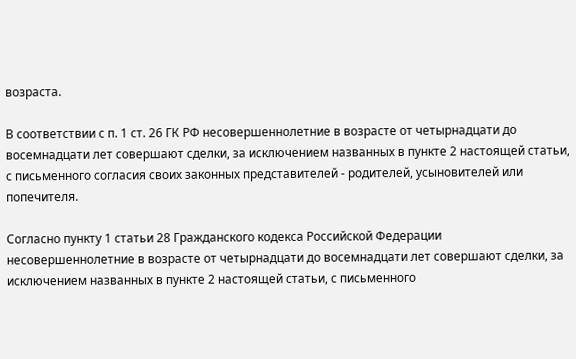возраста.

В соответствии с п. 1 ст. 26 ГК РФ несовершеннолетние в возрасте от четырнадцати до восемнадцати лет совершают сделки, за исключением названных в пункте 2 настоящей статьи, с письменного согласия своих законных представителей - родителей, усыновителей или попечителя.

Согласно пункту 1 статьи 28 Гражданского кодекса Российской Федерации несовершеннолетние в возрасте от четырнадцати до восемнадцати лет совершают сделки, за исключением названных в пункте 2 настоящей статьи, с письменного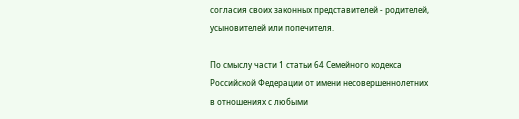согласия своих законных представителей - родителей, усыновителей или попечителя.

По смыслу части 1 статьи 64 Семейного кодекса Российской Федерации от имени несовершеннолетних в отношениях с любыми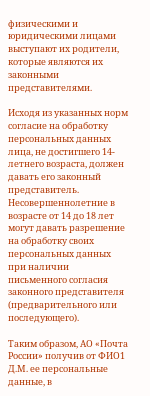физическими и юридическими лицами выступают их родители, которые являются их законными представителями.

Исходя из указанных норм согласие на обработку персональных данных лица, не достигшего 14-летнего возраста, должен давать его законный представитель. Несовершеннолетние в возрасте от 14 до 18 лет могут давать разрешение на обработку своих персональных данных при наличии письменного согласия законного представителя (предварительного или последующего).

Таким образом, АО «Почта России» получив от ФИО1 Д.М. ее персональные данные, в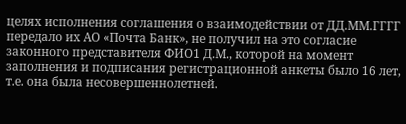целях исполнения соглашения о взаимодействии от ДД.ММ.ГГГГ передало их АО «Почта Банк», не получил на это согласие законного представителя ФИО1 Д.М., которой на момент заполнения и подписания регистрационной анкеты было 16 лет, т.е. она была несовершеннолетней.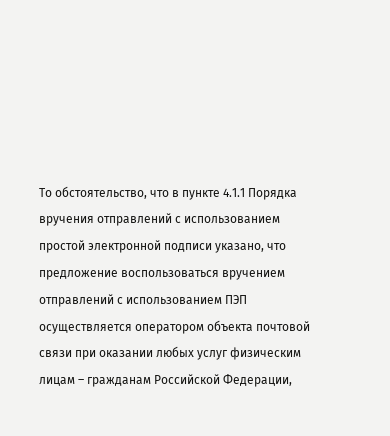То обстоятельство, что в пункте 4.1.1 Порядка вручения отправлений с использованием простой электронной подписи указано, что предложение воспользоваться вручением отправлений с использованием ПЭП осуществляется оператором объекта почтовой связи при оказании любых услуг физическим лицам – гражданам Российской Федерации,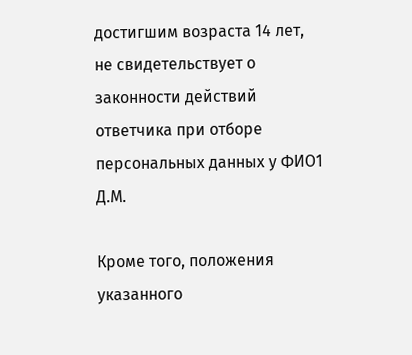достигшим возраста 14 лет, не свидетельствует о законности действий ответчика при отборе персональных данных у ФИО1 Д.М.

Кроме того, положения указанного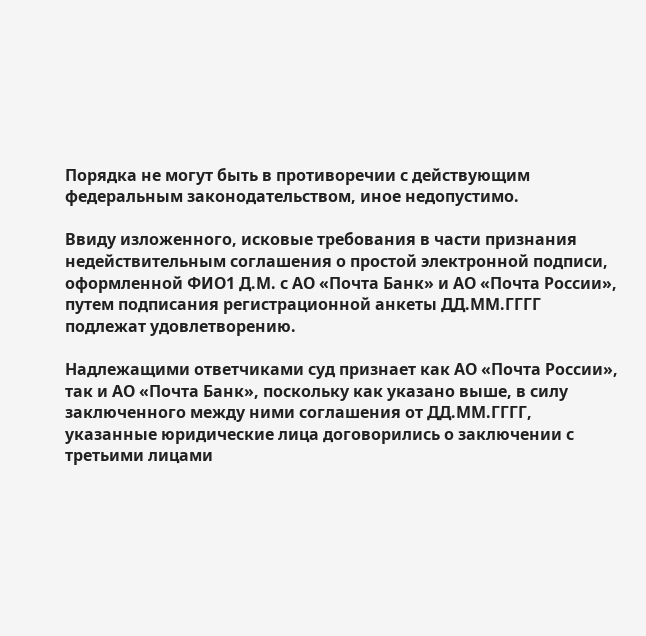Порядка не могут быть в противоречии с действующим федеральным законодательством, иное недопустимо.

Ввиду изложенного, исковые требования в части признания недействительным соглашения о простой электронной подписи, оформленной ФИО1 Д.М. с АО «Почта Банк» и АО «Почта России», путем подписания регистрационной анкеты ДД.ММ.ГГГГ подлежат удовлетворению.

Надлежащими ответчиками суд признает как АО «Почта России», так и АО «Почта Банк», поскольку как указано выше, в силу заключенного между ними соглашения от ДД.ММ.ГГГГ, указанные юридические лица договорились о заключении с третьими лицами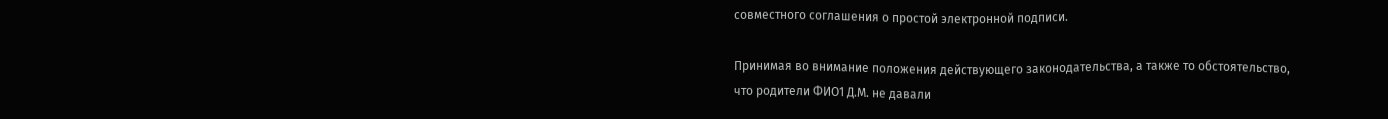совместного соглашения о простой электронной подписи.

Принимая во внимание положения действующего законодательства, а также то обстоятельство, что родители ФИО1 Д.М. не давали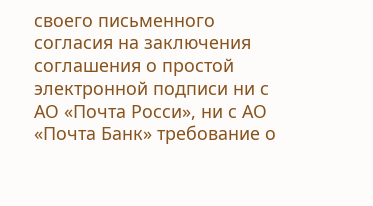своего письменного согласия на заключения соглашения о простой электронной подписи ни с АО «Почта Росси», ни с АО «Почта Банк» требование о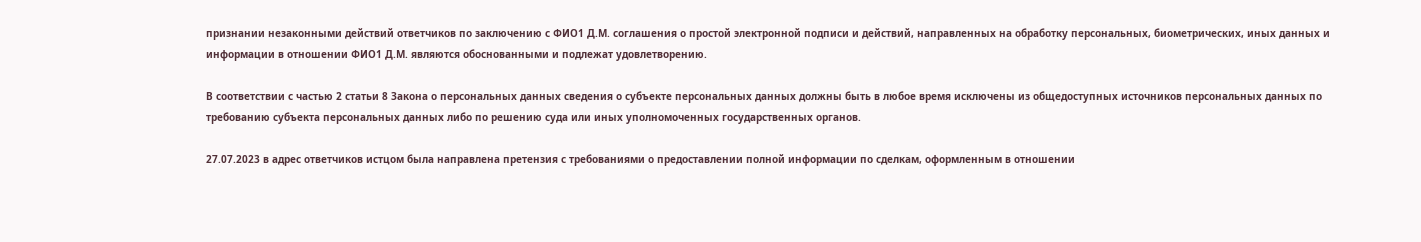признании незаконными действий ответчиков по заключению с ФИО1 Д.М. соглашения о простой электронной подписи и действий, направленных на обработку персональных, биометрических, иных данных и информации в отношении ФИО1 Д.М. являются обоснованными и подлежат удовлетворению.

В соответствии с частью 2 статьи 8 Закона о персональных данных сведения о субъекте персональных данных должны быть в любое время исключены из общедоступных источников персональных данных по требованию субъекта персональных данных либо по решению суда или иных уполномоченных государственных органов.

27.07.2023 в адрес ответчиков истцом была направлена претензия с требованиями о предоставлении полной информации по сделкам, оформленным в отношении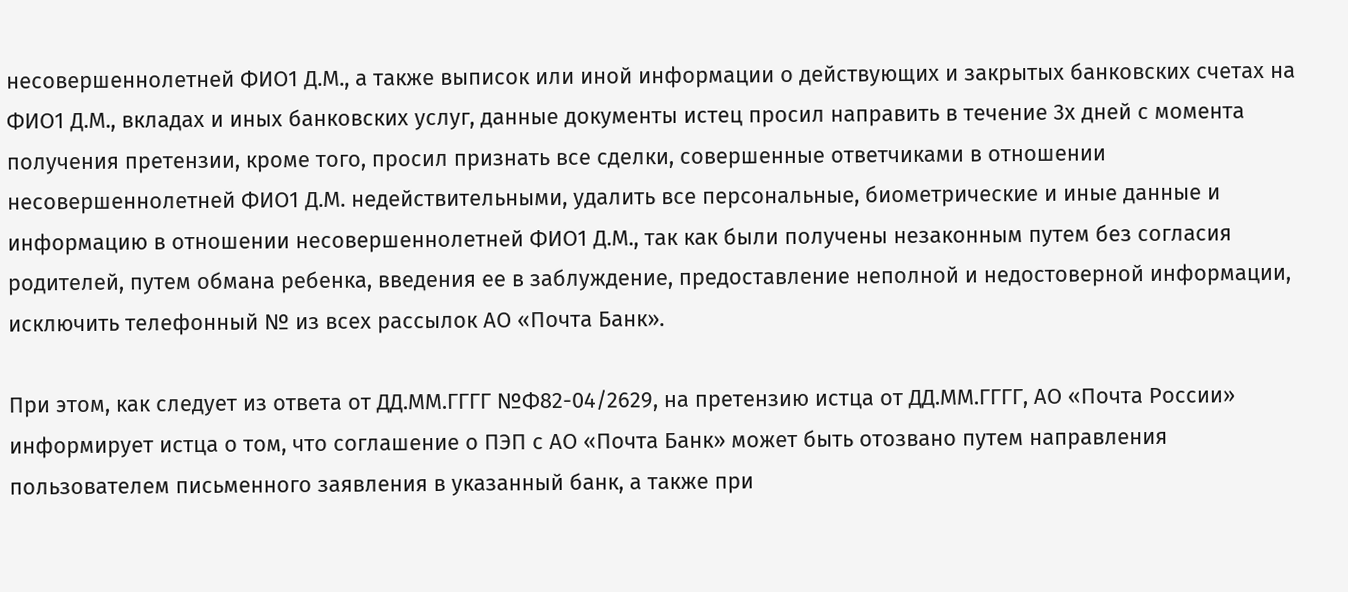несовершеннолетней ФИО1 Д.М., а также выписок или иной информации о действующих и закрытых банковских счетах на ФИО1 Д.М., вкладах и иных банковских услуг, данные документы истец просил направить в течение 3х дней с момента получения претензии, кроме того, просил признать все сделки, совершенные ответчиками в отношении несовершеннолетней ФИО1 Д.М. недействительными, удалить все персональные, биометрические и иные данные и информацию в отношении несовершеннолетней ФИО1 Д.М., так как были получены незаконным путем без согласия родителей, путем обмана ребенка, введения ее в заблуждение, предоставление неполной и недостоверной информации, исключить телефонный № из всех рассылок АО «Почта Банк».

При этом, как следует из ответа от ДД.ММ.ГГГГ №Ф82-04/2629, на претензию истца от ДД.ММ.ГГГГ, АО «Почта России» информирует истца о том, что соглашение о ПЭП с АО «Почта Банк» может быть отозвано путем направления пользователем письменного заявления в указанный банк, а также при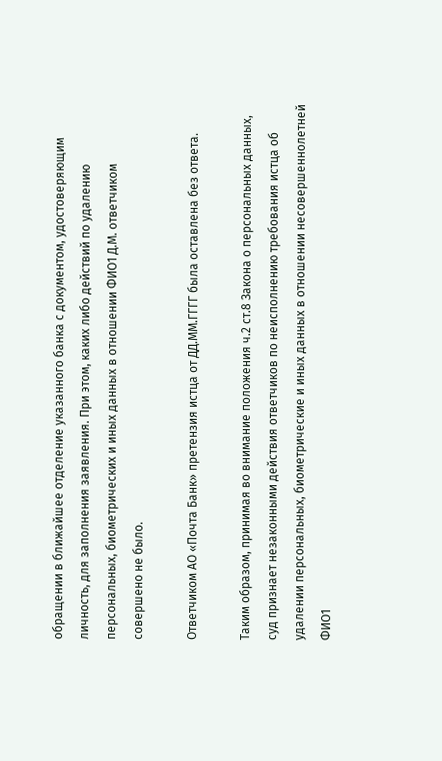обращении в ближайшее отделение указанного банка с документом, удостоверяющим личность, для заполнения заявления. При этом, каких либо действий по удалению персональных, биометрических и иных данных в отношении ФИО1 Д.М. ответчиком совершено не было.

Ответчиком АО «Почта Банк» претензия истца от ДД.ММ.ГГГГ была оставлена без ответа.

Таким образом, принимая во внимание положения ч.2 ст.8 Закона о персональных данных, суд признает незаконными действия ответчиков по неисполнению требования истца об удалении персональных, биометрические и иных данных в отношении несовершеннолетней ФИО1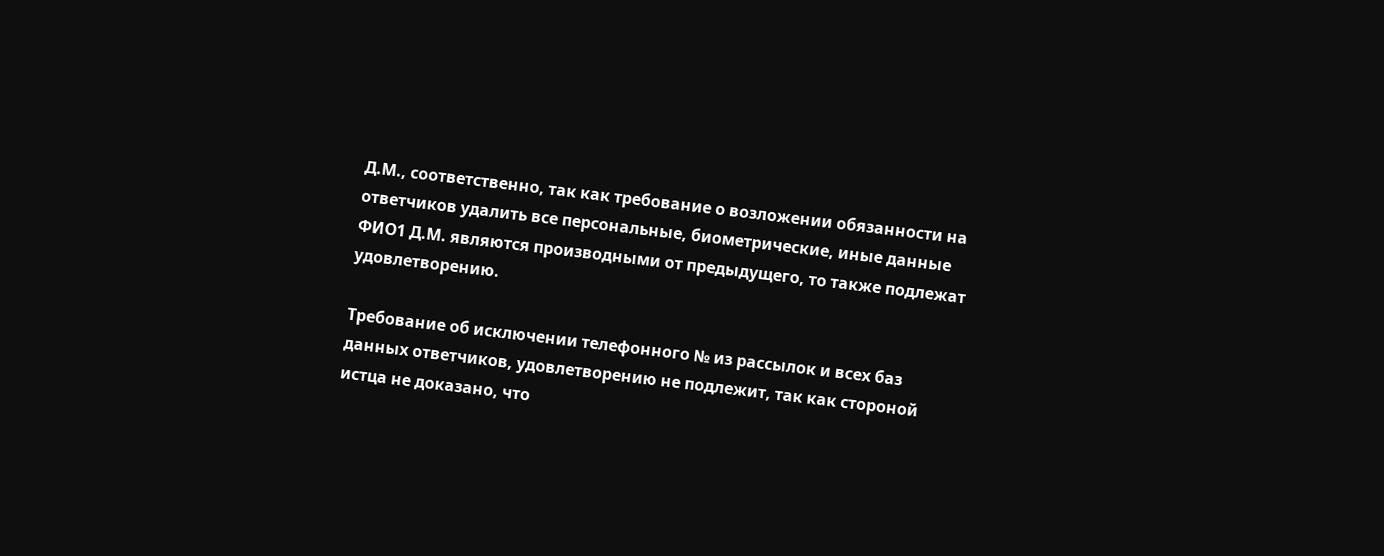Д.М., соответственно, так как требование о возложении обязанности на ответчиков удалить все персональные, биометрические, иные данные ФИО1 Д.М. являются производными от предыдущего, то также подлежат удовлетворению.

Требование об исключении телефонного № из рассылок и всех баз данных ответчиков, удовлетворению не подлежит, так как стороной истца не доказано, что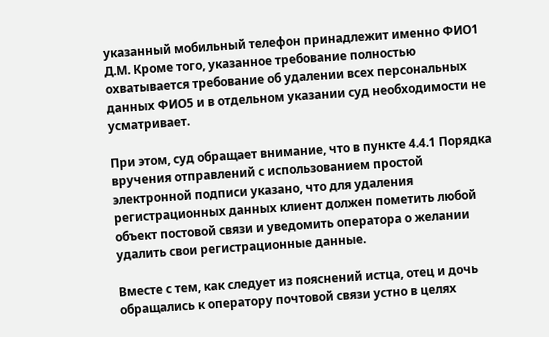указанный мобильный телефон принадлежит именно ФИО1 Д.М. Кроме того, указанное требование полностью охватывается требование об удалении всех персональных данных ФИО5 и в отдельном указании суд необходимости не усматривает.

При этом, суд обращает внимание, что в пункте 4.4.1 Порядка вручения отправлений с использованием простой электронной подписи указано, что для удаления регистрационных данных клиент должен пометить любой объект постовой связи и уведомить оператора о желании удалить свои регистрационные данные.

Вместе с тем, как следует из пояснений истца, отец и дочь обращались к оператору почтовой связи устно в целях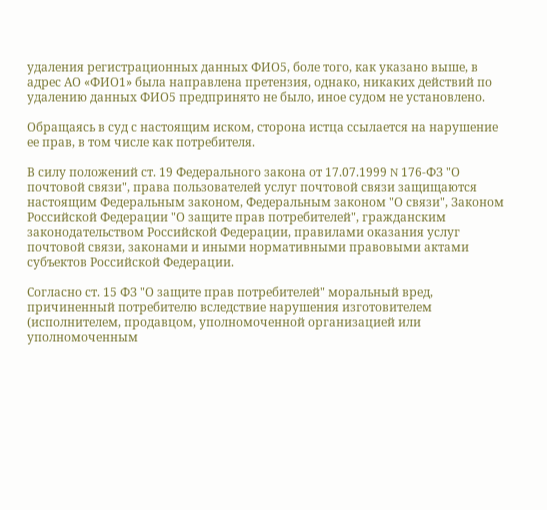удаления регистрационных данных ФИО5, боле того, как указано выше, в адрес АО «ФИО1» была направлена претензия, однако, никаких действий по удалению данных ФИО5 предпринято не было, иное судом не установлено.

Обращаясь в суд с настоящим иском, сторона истца ссылается на нарушение ее прав, в том числе как потребителя.

В силу положений ст. 19 Федерального закона от 17.07.1999 N 176-ФЗ "О почтовой связи", права пользователей услуг почтовой связи защищаются настоящим Федеральным законом, Федеральным законом "О связи", Законом Российской Федерации "О защите прав потребителей", гражданским законодательством Российской Федерации, правилами оказания услуг почтовой связи, законами и иными нормативными правовыми актами субъектов Российской Федерации.

Согласно ст. 15 ФЗ "О защите прав потребителей" моральный вред, причиненный потребителю вследствие нарушения изготовителем (исполнителем, продавцом, уполномоченной организацией или уполномоченным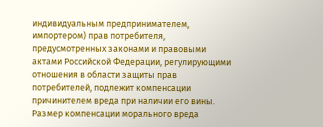индивидуальным предпринимателем, импортером) прав потребителя, предусмотренных законами и правовыми актами Российской Федерации, регулирующими отношения в области защиты прав потребителей, подлежит компенсации причинителем вреда при наличии его вины. Размер компенсации морального вреда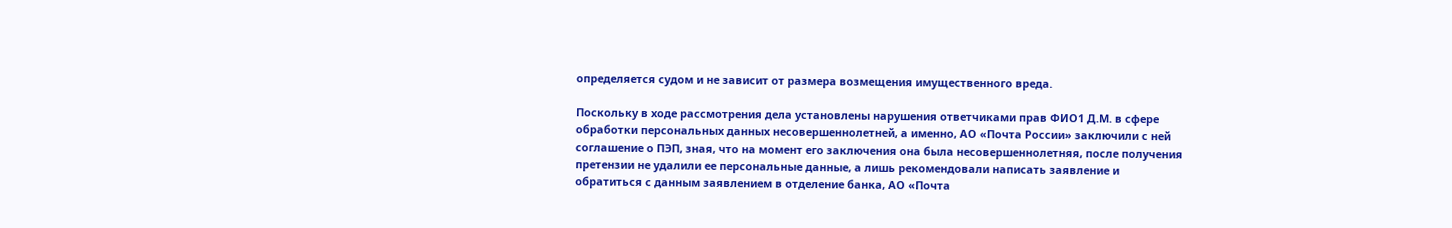определяется судом и не зависит от размера возмещения имущественного вреда.

Поскольку в ходе рассмотрения дела установлены нарушения ответчиками прав ФИО1 Д.М. в сфере обработки персональных данных несовершеннолетней, а именно, АО «Почта России» заключили с ней соглашение о ПЭП, зная, что на момент его заключения она была несовершеннолетняя, после получения претензии не удалили ее персональные данные, а лишь рекомендовали написать заявление и обратиться с данным заявлением в отделение банка, АО «Почта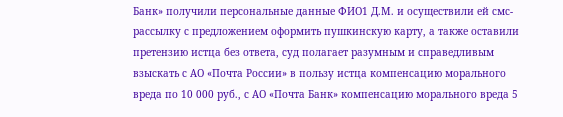Банк» получили персональные данные ФИО1 Д.М. и осуществили ей смс-рассылку с предложением оформить пушкинскую карту, а также оставили претензию истца без ответа, суд полагает разумным и справедливым взыскать с АО «Почта России» в пользу истца компенсацию морального вреда по 10 000 руб., с АО «Почта Банк» компенсацию морального вреда 5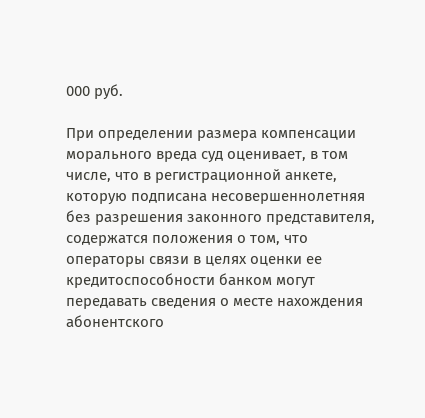000 руб.

При определении размера компенсации морального вреда суд оценивает, в том числе, что в регистрационной анкете, которую подписана несовершеннолетняя без разрешения законного представителя, содержатся положения о том, что операторы связи в целях оценки ее кредитоспособности банком могут передавать сведения о месте нахождения абонентского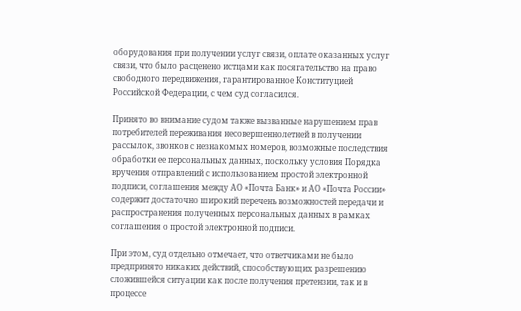оборудования при получении услуг связи, оплате оказанных услуг связи, что было расценено истцами как посягательство на право свободного передвижения, гарантированное Конституцией Российской Федерации, с чем суд согласился.

Принято во внимание судом также вызванные нарушением прав потребителей переживания несовершеннолетней в получении рассылок, звонков с незнакомых номеров, возможные последствия обработки ее персональных данных, поскольку условия Порядка вручения отправлений с использованием простой электронной подписи, соглашения между АО «Почта Банк» и АО «Почта России» содержит достаточно широкий перечень возможностей передачи и распространения полученных персональных данных в рамках соглашения о простой электронной подписи.

При этом, суд отдельно отмечает, что ответчиками не было предпринято никаких действий, способствующих разрешению сложившейся ситуации как после получения претензии, так и в процессе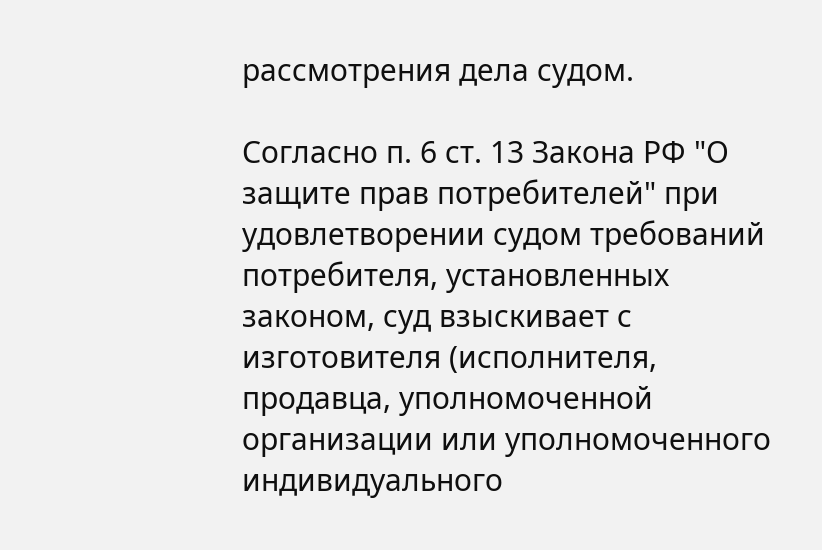рассмотрения дела судом.

Согласно п. 6 ст. 13 Закона РФ "О защите прав потребителей" при удовлетворении судом требований потребителя, установленных законом, суд взыскивает с изготовителя (исполнителя, продавца, уполномоченной организации или уполномоченного индивидуального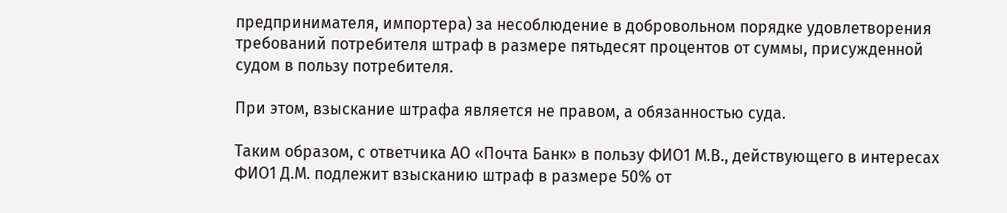предпринимателя, импортера) за несоблюдение в добровольном порядке удовлетворения требований потребителя штраф в размере пятьдесят процентов от суммы, присужденной судом в пользу потребителя.

При этом, взыскание штрафа является не правом, а обязанностью суда.

Таким образом, с ответчика АО «Почта Банк» в пользу ФИО1 М.В., действующего в интересах ФИО1 Д.М. подлежит взысканию штраф в размере 50% от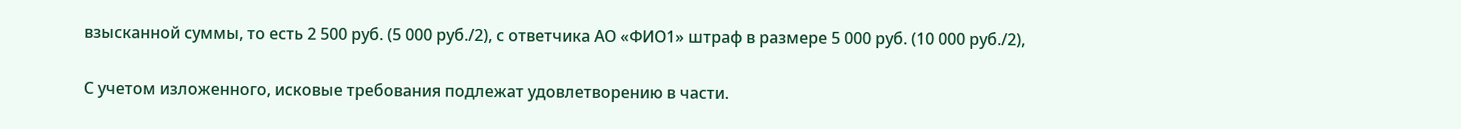взысканной суммы, то есть 2 500 руб. (5 000 руб./2), с ответчика АО «ФИО1» штраф в размере 5 000 руб. (10 000 руб./2),

С учетом изложенного, исковые требования подлежат удовлетворению в части.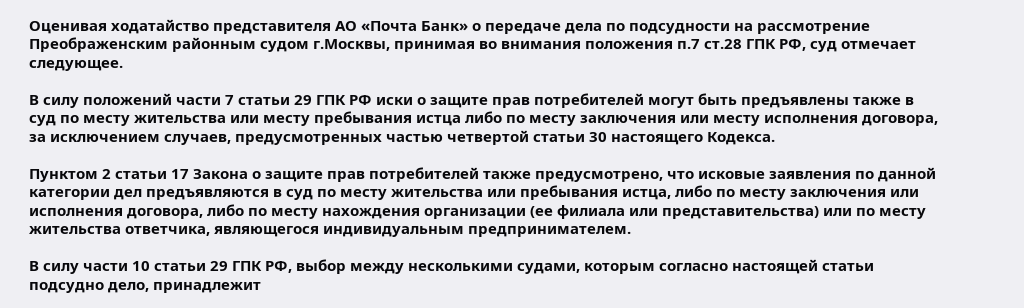Оценивая ходатайство представителя АО «Почта Банк» о передаче дела по подсудности на рассмотрение Преображенским районным судом г.Москвы, принимая во внимания положения п.7 ст.28 ГПК РФ, суд отмечает следующее.

В силу положений части 7 статьи 29 ГПК РФ иски о защите прав потребителей могут быть предъявлены также в суд по месту жительства или месту пребывания истца либо по месту заключения или месту исполнения договора, за исключением случаев, предусмотренных частью четвертой статьи 30 настоящего Кодекса.

Пунктом 2 статьи 17 Закона о защите прав потребителей также предусмотрено, что исковые заявления по данной категории дел предъявляются в суд по месту жительства или пребывания истца, либо по месту заключения или исполнения договора, либо по месту нахождения организации (ее филиала или представительства) или по месту жительства ответчика, являющегося индивидуальным предпринимателем.

В силу части 10 статьи 29 ГПК РФ, выбор между несколькими судами, которым согласно настоящей статьи подсудно дело, принадлежит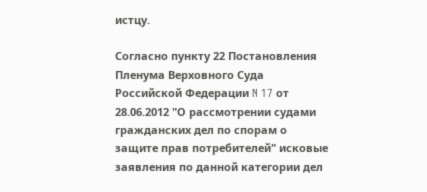истцу.

Согласно пункту 22 Постановления Пленума Верховного Суда Российской Федерации N 17 от 28.06.2012 "О рассмотрении судами гражданских дел по спорам о защите прав потребителей" исковые заявления по данной категории дел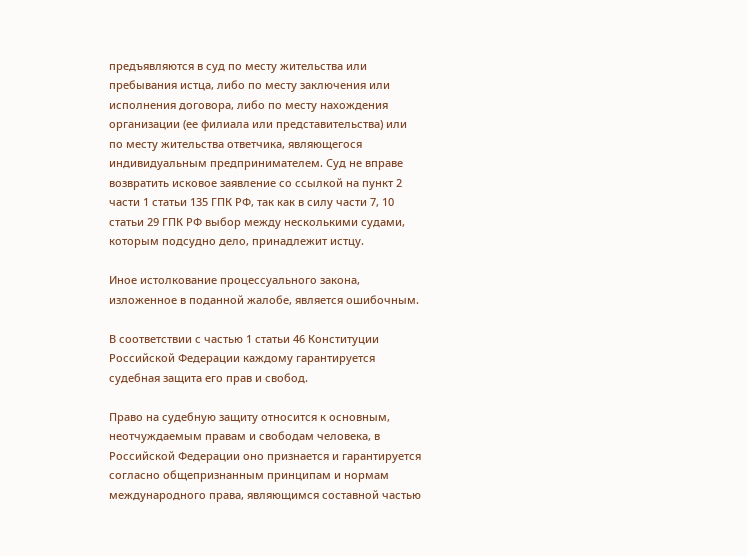предъявляются в суд по месту жительства или пребывания истца, либо по месту заключения или исполнения договора, либо по месту нахождения организации (ее филиала или представительства) или по месту жительства ответчика, являющегося индивидуальным предпринимателем. Суд не вправе возвратить исковое заявление со ссылкой на пункт 2 части 1 статьи 135 ГПК РФ, так как в силу части 7, 10 статьи 29 ГПК РФ выбор между несколькими судами, которым подсудно дело, принадлежит истцу.

Иное истолкование процессуального закона, изложенное в поданной жалобе, является ошибочным.

В соответствии с частью 1 статьи 46 Конституции Российской Федерации каждому гарантируется судебная защита его прав и свобод.

Право на судебную защиту относится к основным, неотчуждаемым правам и свободам человека, в Российской Федерации оно признается и гарантируется согласно общепризнанным принципам и нормам международного права, являющимся составной частью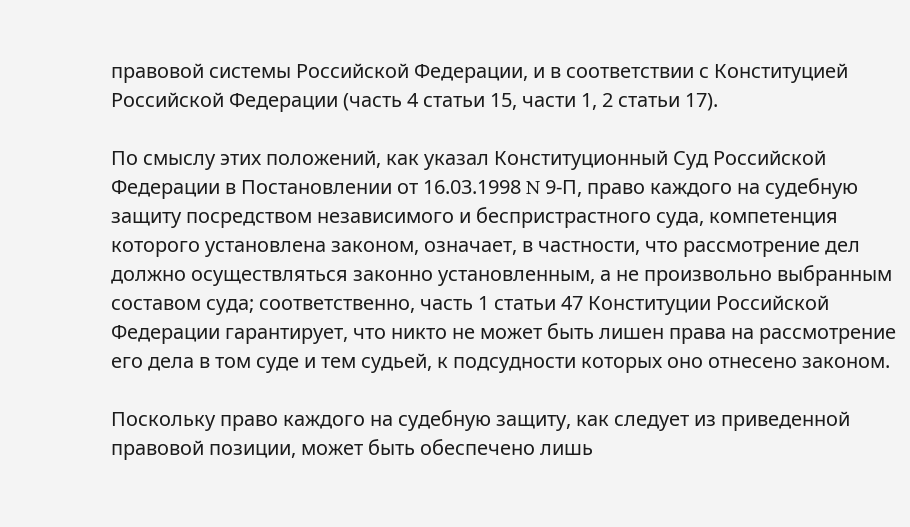правовой системы Российской Федерации, и в соответствии с Конституцией Российской Федерации (часть 4 статьи 15, части 1, 2 статьи 17).

По смыслу этих положений, как указал Конституционный Суд Российской Федерации в Постановлении от 16.03.1998 N 9-П, право каждого на судебную защиту посредством независимого и беспристрастного суда, компетенция которого установлена законом, означает, в частности, что рассмотрение дел должно осуществляться законно установленным, а не произвольно выбранным составом суда; соответственно, часть 1 статьи 47 Конституции Российской Федерации гарантирует, что никто не может быть лишен права на рассмотрение его дела в том суде и тем судьей, к подсудности которых оно отнесено законом.

Поскольку право каждого на судебную защиту, как следует из приведенной правовой позиции, может быть обеспечено лишь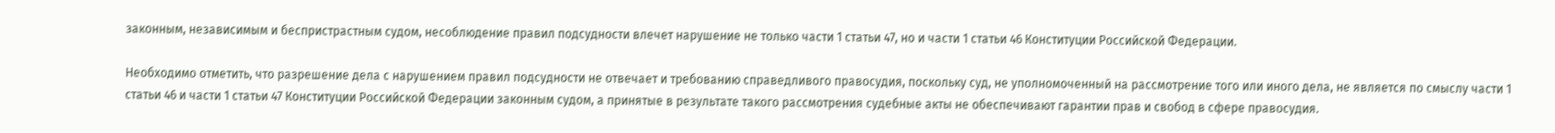законным, независимым и беспристрастным судом, несоблюдение правил подсудности влечет нарушение не только части 1 статьи 47, но и части 1 статьи 46 Конституции Российской Федерации.

Необходимо отметить, что разрешение дела с нарушением правил подсудности не отвечает и требованию справедливого правосудия, поскольку суд, не уполномоченный на рассмотрение того или иного дела, не является по смыслу части 1 статьи 46 и части 1 статьи 47 Конституции Российской Федерации законным судом, а принятые в результате такого рассмотрения судебные акты не обеспечивают гарантии прав и свобод в сфере правосудия.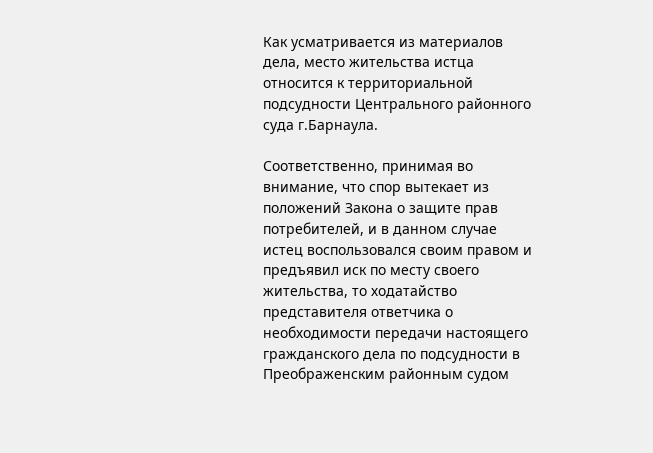Как усматривается из материалов дела, место жительства истца относится к территориальной подсудности Центрального районного суда г.Барнаула.

Соответственно, принимая во внимание, что спор вытекает из положений Закона о защите прав потребителей, и в данном случае истец воспользовался своим правом и предъявил иск по месту своего жительства, то ходатайство представителя ответчика о необходимости передачи настоящего гражданского дела по подсудности в Преображенским районным судом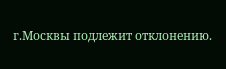г.Москвы подлежит отклонению.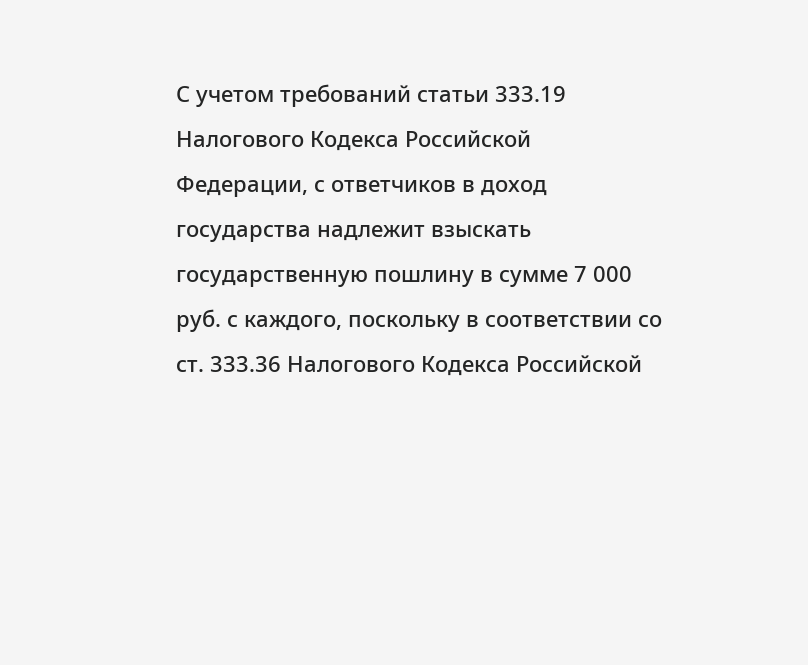С учетом требований статьи 333.19 Налогового Кодекса Российской Федерации, с ответчиков в доход государства надлежит взыскать государственную пошлину в сумме 7 000 руб. с каждого, поскольку в соответствии со ст. 333.36 Налогового Кодекса Российской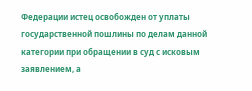Федерации истец освобожден от уплаты государственной пошлины по делам данной категории при обращении в суд с исковым заявлением, а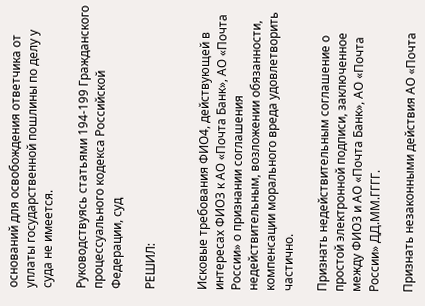оснований для освобождения ответчика от уплаты государственной пошлины по делу у суда не имеется.

Руководствуясь статьями 194-199 Гражданского процессуального кодекса Российской Федерации, суд

РЕШИЛ:


Исковые требования ФИО4, действующей в интересах ФИО3 к АО «Почта Банк», АО «Почта России» о признании соглашения недействительным, возложении обязанности, компенсации морального вреда удовлетворить частично.

Признать недействительным соглашение о простой электронной подписи, заключенное между ФИО3 и АО «Почта Банк», АО «Почта России» ДД.ММ.ГГГГ.

Признать незаконными действия АО «Почта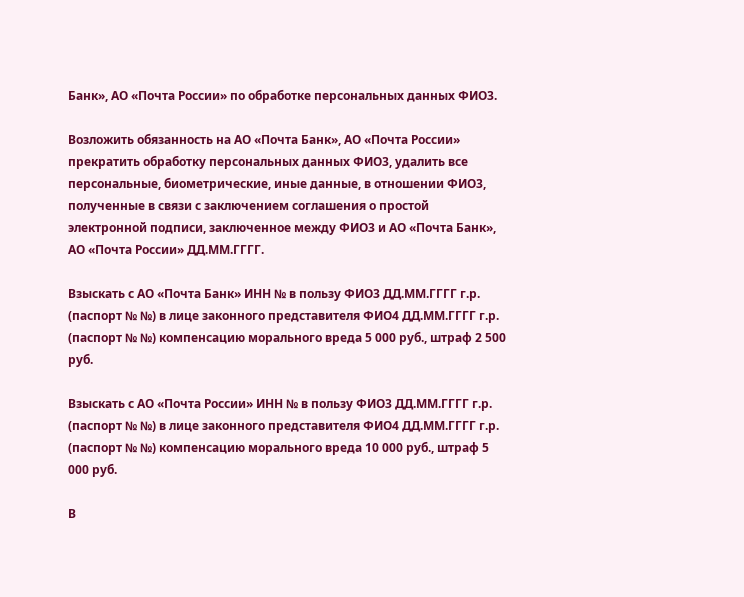Банк», АО «Почта России» по обработке персональных данных ФИО3.

Возложить обязанность на АО «Почта Банк», АО «Почта России» прекратить обработку персональных данных ФИО3, удалить все персональные, биометрические, иные данные, в отношении ФИО3, полученные в связи с заключением соглашения о простой электронной подписи, заключенное между ФИО3 и АО «Почта Банк», АО «Почта России» ДД.ММ.ГГГГ.

Взыскать с АО «Почта Банк» ИНН № в пользу ФИО3 ДД.ММ.ГГГГ г.р. (паспорт № №) в лице законного представителя ФИО4 ДД.ММ.ГГГГ г.р. (паспорт № №) компенсацию морального вреда 5 000 руб., штраф 2 500 руб.

Взыскать с АО «Почта России» ИНН № в пользу ФИО3 ДД.ММ.ГГГГ г.р. (паспорт № №) в лице законного представителя ФИО4 ДД.ММ.ГГГГ г.р. (паспорт № №) компенсацию морального вреда 10 000 руб., штраф 5 000 руб.

В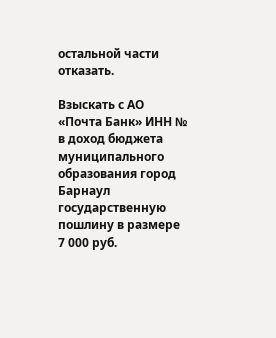остальной части отказать.

Взыскать с АО «Почта Банк» ИНН № в доход бюджета муниципального образования город Барнаул государственную пошлину в размере 7 000 руб.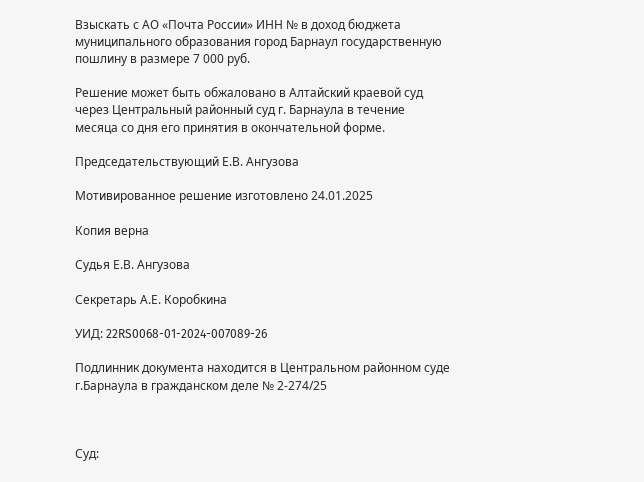Взыскать с АО «Почта России» ИНН № в доход бюджета муниципального образования город Барнаул государственную пошлину в размере 7 000 руб.

Решение может быть обжаловано в Алтайский краевой суд через Центральный районный суд г. Барнаула в течение месяца со дня его принятия в окончательной форме.

Председательствующий Е.В. Ангузова

Мотивированное решение изготовлено 24.01.2025

Копия верна

Судья Е.В. Ангузова

Секретарь А.Е. Коробкина

УИД: 22RS0068-01-2024-007089-26

Подлинник документа находится в Центральном районном суде г.Барнаула в гражданском деле № 2-274/25



Суд: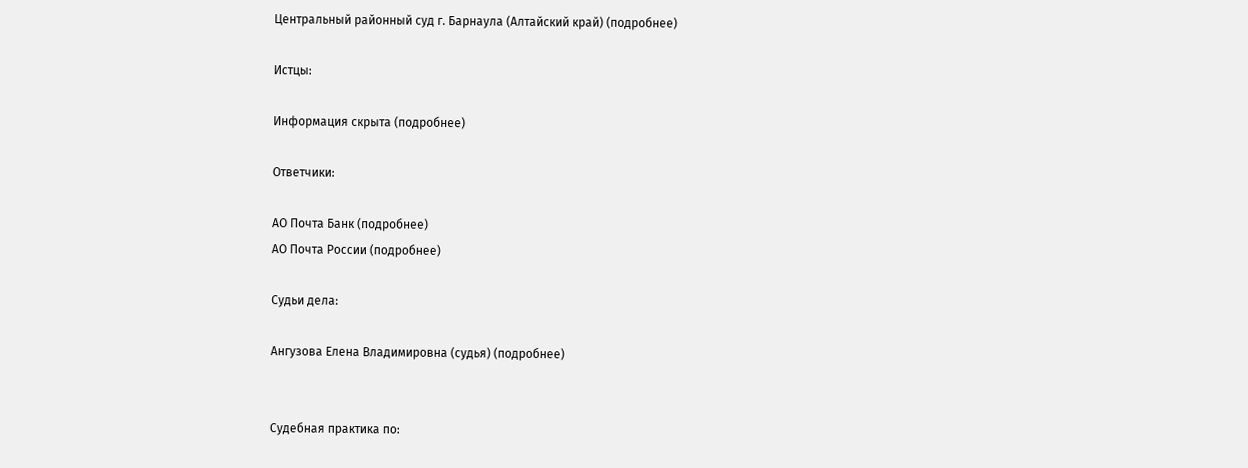Центральный районный суд г. Барнаула (Алтайский край) (подробнее)

Истцы:

Информация скрыта (подробнее)

Ответчики:

АО Почта Банк (подробнее)
АО Почта России (подробнее)

Судьи дела:

Ангузова Елена Владимировна (судья) (подробнее)


Судебная практика по: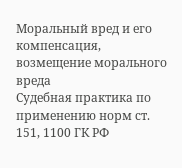Моральный вред и его компенсация, возмещение морального вреда
Судебная практика по применению норм ст. 151, 1100 ГК РФ